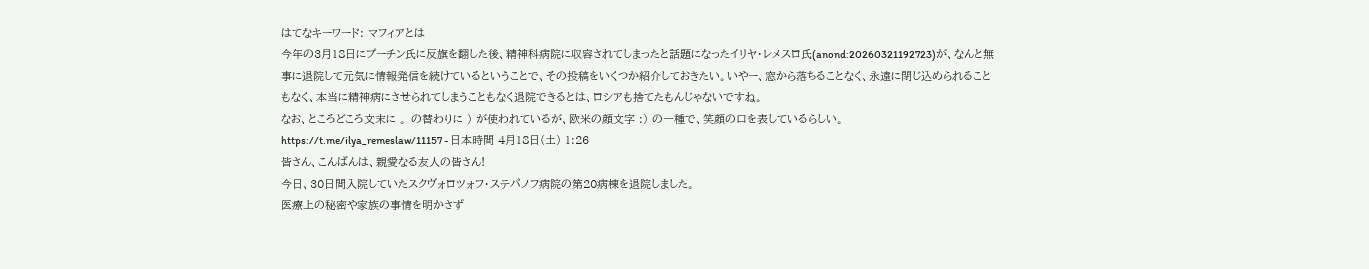はてなキーワード: マフィアとは
今年の3月18日にプーチン氏に反旗を翻した後、精神科病院に収容されてしまったと話題になったイリヤ・レメスロ氏(anond:20260321192723)が、なんと無事に退院して元気に情報発信を続けているということで、その投稿をいくつか紹介しておきたい。いやー、窓から落ちることなく、永遠に閉じ込められることもなく、本当に精神病にさせられてしまうこともなく退院できるとは、ロシアも捨てたもんじゃないですね。
なお、ところどころ文末に 。 の替わりに ) が使われているが、欧米の顔文字 :) の一種で、笑顔の口を表しているらしい。
https://t.me/ilya_remeslaw/11157 - 日本時間 4月18日(土) 1:26
皆さん、こんばんは、親愛なる友人の皆さん!
今日、30日間入院していたスクヴォロツォフ・ステパノフ病院の第20病棟を退院しました。
医療上の秘密や家族の事情を明かさず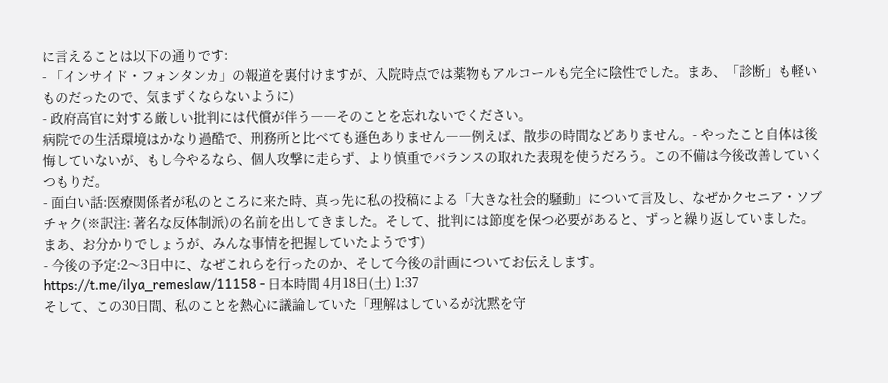に言えることは以下の通りです:
- 「インサイド・フォンタンカ」の報道を裏付けますが、入院時点では薬物もアルコールも完全に陰性でした。まあ、「診断」も軽いものだったので、気まずくならないように)
- 政府高官に対する厳しい批判には代償が伴う――そのことを忘れないでください。
病院での生活環境はかなり過酷で、刑務所と比べても遜色ありません――例えば、散歩の時間などありません。- やったこと自体は後悔していないが、もし今やるなら、個人攻撃に走らず、より慎重でバランスの取れた表現を使うだろう。この不備は今後改善していくつもりだ。
- 面白い話:医療関係者が私のところに来た時、真っ先に私の投稿による「大きな社会的騒動」について言及し、なぜかクセニア・ソブチャク(※訳注: 著名な反体制派)の名前を出してきました。そして、批判には節度を保つ必要があると、ずっと繰り返していました。まあ、お分かりでしょうが、みんな事情を把握していたようです)
- 今後の予定:2〜3日中に、なぜこれらを行ったのか、そして今後の計画についてお伝えします。
https://t.me/ilya_remeslaw/11158 - 日本時間 4月18日(土) 1:37
そして、この30日間、私のことを熱心に議論していた「理解はしているが沈黙を守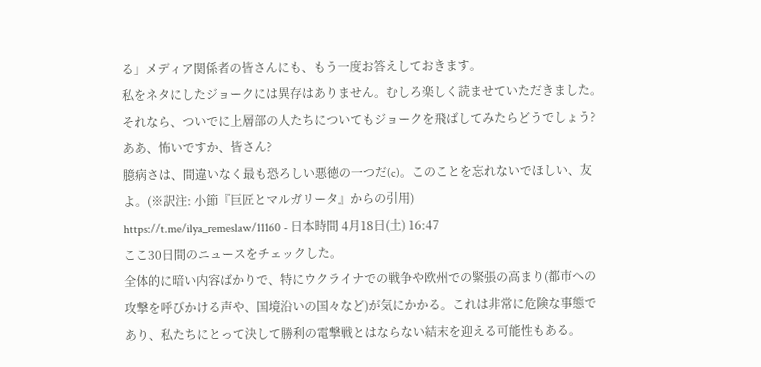る」メディア関係者の皆さんにも、もう一度お答えしておきます。
私をネタにしたジョークには異存はありません。むしろ楽しく読ませていただきました。それなら、ついでに上層部の人たちについてもジョークを飛ばしてみたらどうでしょう? ああ、怖いですか、皆さん?
臆病さは、間違いなく最も恐ろしい悪徳の一つだ(c)。このことを忘れないでほしい、友よ。(※訳注: 小節『巨匠とマルガリータ』からの引用)
https://t.me/ilya_remeslaw/11160 - 日本時間 4月18日(土) 16:47
ここ30日間のニュースをチェックした。
全体的に暗い内容ばかりで、特にウクライナでの戦争や欧州での緊張の高まり(都市への攻撃を呼びかける声や、国境沿いの国々など)が気にかかる。これは非常に危険な事態であり、私たちにとって決して勝利の電撃戦とはならない結末を迎える可能性もある。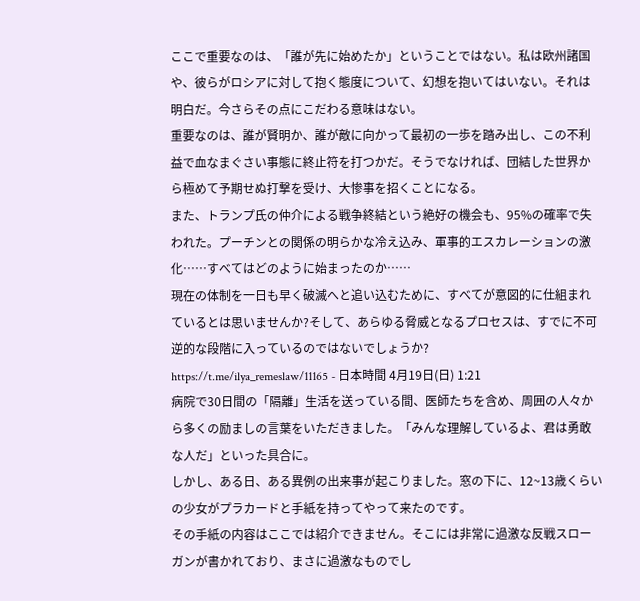ここで重要なのは、「誰が先に始めたか」ということではない。私は欧州諸国や、彼らがロシアに対して抱く態度について、幻想を抱いてはいない。それは明白だ。今さらその点にこだわる意味はない。
重要なのは、誰が賢明か、誰が敵に向かって最初の一歩を踏み出し、この不利益で血なまぐさい事態に終止符を打つかだ。そうでなければ、団結した世界から極めて予期せぬ打撃を受け、大惨事を招くことになる。
また、トランプ氏の仲介による戦争終結という絶好の機会も、95%の確率で失われた。プーチンとの関係の明らかな冷え込み、軍事的エスカレーションの激化……すべてはどのように始まったのか……
現在の体制を一日も早く破滅へと追い込むために、すべてが意図的に仕組まれているとは思いませんか?そして、あらゆる脅威となるプロセスは、すでに不可逆的な段階に入っているのではないでしょうか?
https://t.me/ilya_remeslaw/11165 - 日本時間 4月19日(日) 1:21
病院で30日間の「隔離」生活を送っている間、医師たちを含め、周囲の人々から多くの励ましの言葉をいただきました。「みんな理解しているよ、君は勇敢な人だ」といった具合に。
しかし、ある日、ある異例の出来事が起こりました。窓の下に、12~13歳くらいの少女がプラカードと手紙を持ってやって来たのです。
その手紙の内容はここでは紹介できません。そこには非常に過激な反戦スローガンが書かれており、まさに過激なものでし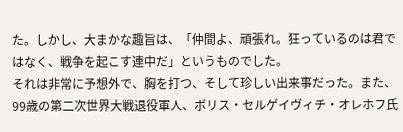た。しかし、大まかな趣旨は、「仲間よ、頑張れ。狂っているのは君ではなく、戦争を起こす連中だ」というものでした。
それは非常に予想外で、胸を打つ、そして珍しい出来事だった。また、99歳の第二次世界大戦退役軍人、ボリス・セルゲイヴィチ・オレホフ氏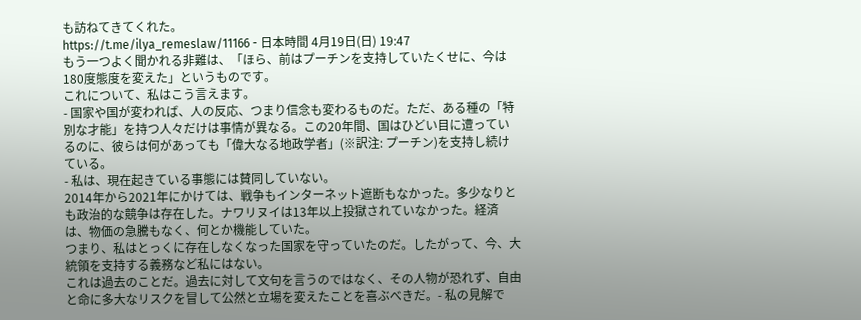も訪ねてきてくれた。
https://t.me/ilya_remeslaw/11166 - 日本時間 4月19日(日) 19:47
もう一つよく聞かれる非難は、「ほら、前はプーチンを支持していたくせに、今は180度態度を変えた」というものです。
これについて、私はこう言えます。
- 国家や国が変われば、人の反応、つまり信念も変わるものだ。ただ、ある種の「特別な才能」を持つ人々だけは事情が異なる。この20年間、国はひどい目に遭っているのに、彼らは何があっても「偉大なる地政学者」(※訳注: プーチン)を支持し続けている。
- 私は、現在起きている事態には賛同していない。
2014年から2021年にかけては、戦争もインターネット遮断もなかった。多少なりとも政治的な競争は存在した。ナワリヌイは13年以上投獄されていなかった。経済は、物価の急騰もなく、何とか機能していた。
つまり、私はとっくに存在しなくなった国家を守っていたのだ。したがって、今、大統領を支持する義務など私にはない。
これは過去のことだ。過去に対して文句を言うのではなく、その人物が恐れず、自由と命に多大なリスクを冒して公然と立場を変えたことを喜ぶべきだ。- 私の見解で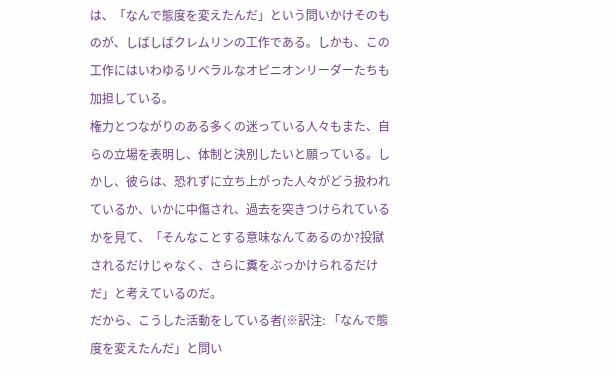は、「なんで態度を変えたんだ」という問いかけそのものが、しばしばクレムリンの工作である。しかも、この工作にはいわゆるリベラルなオピニオンリーダーたちも加担している。
権力とつながりのある多くの迷っている人々もまた、自らの立場を表明し、体制と決別したいと願っている。しかし、彼らは、恐れずに立ち上がった人々がどう扱われているか、いかに中傷され、過去を突きつけられているかを見て、「そんなことする意味なんてあるのか?投獄されるだけじゃなく、さらに糞をぶっかけられるだけだ」と考えているのだ。
だから、こうした活動をしている者(※訳注: 「なんで態度を変えたんだ」と問い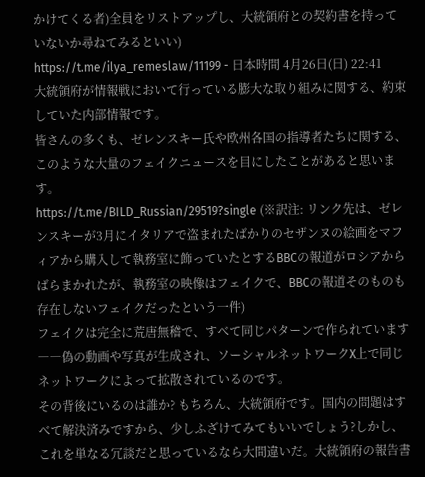かけてくる者)全員をリストアップし、大統領府との契約書を持っていないか尋ねてみるといい)
https://t.me/ilya_remeslaw/11199 - 日本時間 4月26日(日) 22:41
大統領府が情報戦において行っている膨大な取り組みに関する、約束していた内部情報です。
皆さんの多くも、ゼレンスキー氏や欧州各国の指導者たちに関する、このような大量のフェイクニュースを目にしたことがあると思います。
https://t.me/BILD_Russian/29519?single (※訳注: リンク先は、ゼレンスキーが3月にイタリアで盗まれたばかりのセザンヌの絵画をマフィアから購入して執務室に飾っていたとするBBCの報道がロシアからばらまかれたが、執務室の映像はフェイクで、BBCの報道そのものも存在しないフェイクだったという一件)
フェイクは完全に荒唐無稽で、すべて同じパターンで作られています――偽の動画や写真が生成され、ソーシャルネットワークX上で同じネットワークによって拡散されているのです。
その背後にいるのは誰か? もちろん、大統領府です。国内の問題はすべて解決済みですから、少しふざけてみてもいいでしょう?しかし、これを単なる冗談だと思っているなら大間違いだ。大統領府の報告書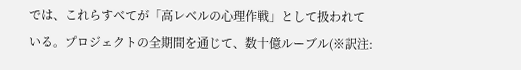では、これらすべてが「高レベルの心理作戦」として扱われている。プロジェクトの全期間を通じて、数十億ルーブル(※訳注: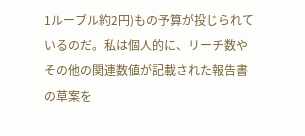1ルーブル約2円)もの予算が投じられているのだ。私は個人的に、リーチ数やその他の関連数値が記載された報告書の草案を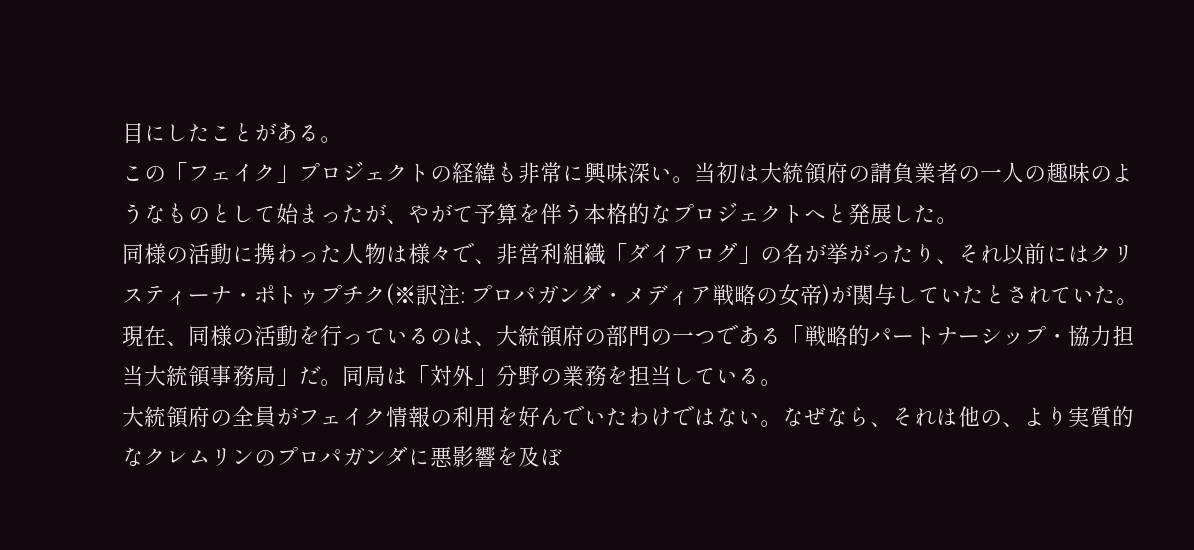目にしたことがある。
この「フェイク」プロジェクトの経緯も非常に興味深い。当初は大統領府の請負業者の一人の趣味のようなものとして始まったが、やがて予算を伴う本格的なプロジェクトへと発展した。
同様の活動に携わった人物は様々で、非営利組織「ダイアログ」の名が挙がったり、それ以前にはクリスティーナ・ポトゥプチク(※訳注: プロパガンダ・メディア戦略の女帝)が関与していたとされていた。現在、同様の活動を行っているのは、大統領府の部門の一つである「戦略的パートナーシップ・協力担当大統領事務局」だ。同局は「対外」分野の業務を担当している。
大統領府の全員がフェイク情報の利用を好んでいたわけではない。なぜなら、それは他の、より実質的なクレムリンのプロパガンダに悪影響を及ぼ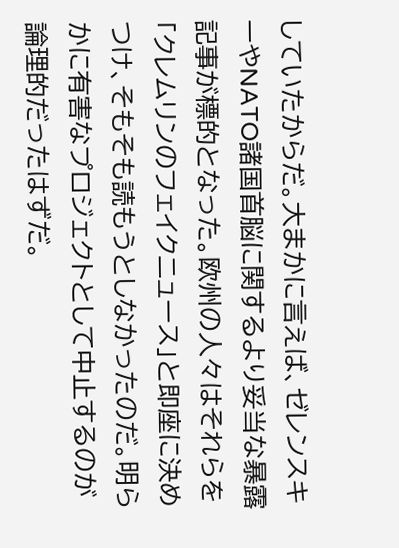していたからだ。大まかに言えば、ゼレンスキーやNATO諸国首脳に関するより妥当な暴露記事が標的となった。欧州の人々はそれらを「クレムリンのフェイクニュース」と即座に決めつけ、そもそも読もうとしなかったのだ。明らかに有害なプロジェクトとして中止するのが論理的だったはずだ。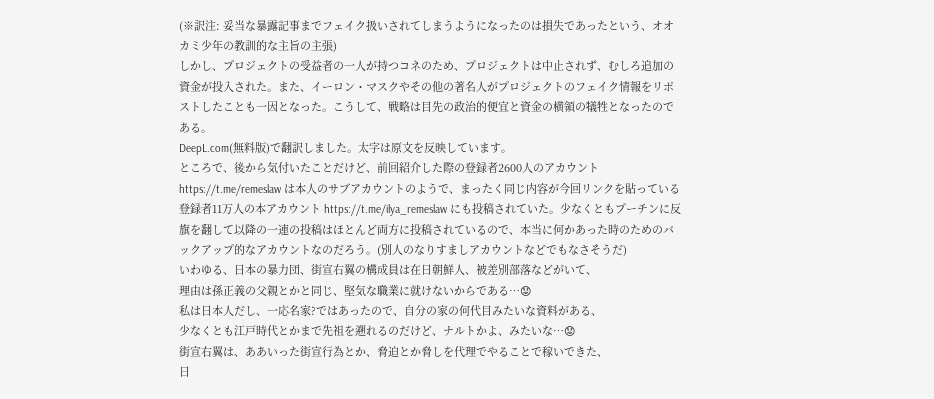(※訳注: 妥当な暴露記事までフェイク扱いされてしまうようになったのは損失であったという、オオカミ少年の教訓的な主旨の主張)
しかし、プロジェクトの受益者の一人が持つコネのため、プロジェクトは中止されず、むしろ追加の資金が投入された。また、イーロン・マスクやその他の著名人がプロジェクトのフェイク情報をリポストしたことも一因となった。こうして、戦略は目先の政治的便宜と資金の横領の犠牲となったのである。
DeepL.com(無料版)で翻訳しました。太字は原文を反映しています。
ところで、後から気付いたことだけど、前回紹介した際の登録者2600人のアカウント https://t.me/remeslaw は本人のサブアカウントのようで、まったく同じ内容が今回リンクを貼っている登録者11万人の本アカウント https://t.me/ilya_remeslaw にも投稿されていた。少なくともプーチンに反旗を翻して以降の一連の投稿はほとんど両方に投稿されているので、本当に何かあった時のためのバックアップ的なアカウントなのだろう。(別人のなりすましアカウントなどでもなさそうだ)
いわゆる、日本の暴力団、街宣右翼の構成員は在日朝鮮人、被差別部落などがいて、
理由は孫正義の父親とかと同じ、堅気な職業に就けないからである…😟
私は日本人だし、一応名家?ではあったので、自分の家の何代目みたいな資料がある、
少なくとも江戸時代とかまで先祖を遡れるのだけど、ナルトかよ、みたいな…😟
街宣右翼は、ああいった街宣行為とか、脅迫とか脅しを代理でやることで稼いできた、
日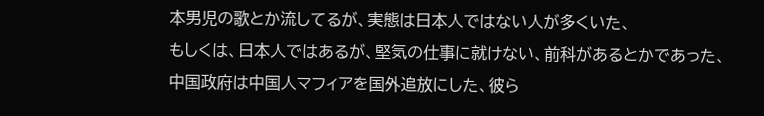本男児の歌とか流してるが、実態は日本人ではない人が多くいた、
もしくは、日本人ではあるが、堅気の仕事に就けない、前科があるとかであった、
中国政府は中国人マフィアを国外追放にした、彼ら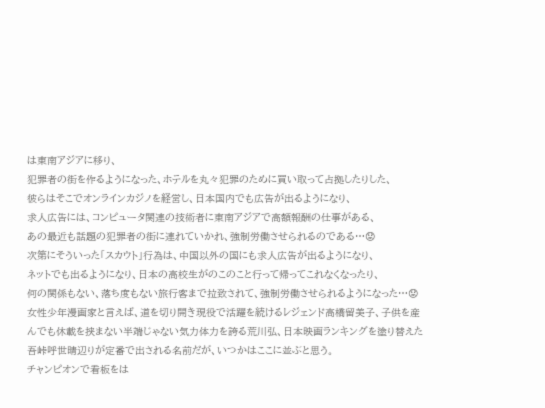は東南アジアに移り、
犯罪者の街を作るようになった、ホテルを丸々犯罪のために買い取って占拠したりした、
彼らはそこでオンラインカジノを経営し、日本国内でも広告が出るようになり、
求人広告には、コンピュータ関連の技術者に東南アジアで高額報酬の仕事がある、
あの最近も話題の犯罪者の街に連れていかれ、強制労働させられるのである…😟
次第にそういった「スカウト」行為は、中国以外の国にも求人広告が出るようになり、
ネットでも出るようになり、日本の高校生がのこのこと行って帰ってこれなくなったり、
何の関係もない、落ち度もない旅行客まで拉致されて、強制労働させられるようになった…😟
女性少年漫画家と言えば、道を切り開き現役で活躍を続けるレジェンド高橋留美子、子供を産んでも休載を挟まない半端じゃない気力体力を誇る荒川弘、日本映画ランキングを塗り替えた吾峠呼世晴辺りが定番で出される名前だが、いつかはここに並ぶと思う。
チャンピオンで看板をは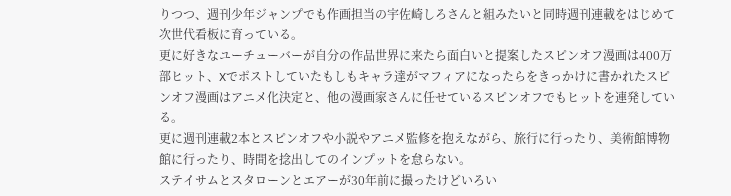りつつ、週刊少年ジャンプでも作画担当の宇佐崎しろさんと組みたいと同時週刊連載をはじめて次世代看板に育っている。
更に好きなユーチューバーが自分の作品世界に来たら面白いと提案したスピンオフ漫画は400万部ヒット、Xでポストしていたもしもキャラ達がマフィアになったらをきっかけに書かれたスピンオフ漫画はアニメ化決定と、他の漫画家さんに任せているスピンオフでもヒットを連発している。
更に週刊連載2本とスピンオフや小説やアニメ監修を抱えながら、旅行に行ったり、美術館博物館に行ったり、時間を捻出してのインプットを怠らない。
ステイサムとスタローンとエアーが30年前に撮ったけどいろい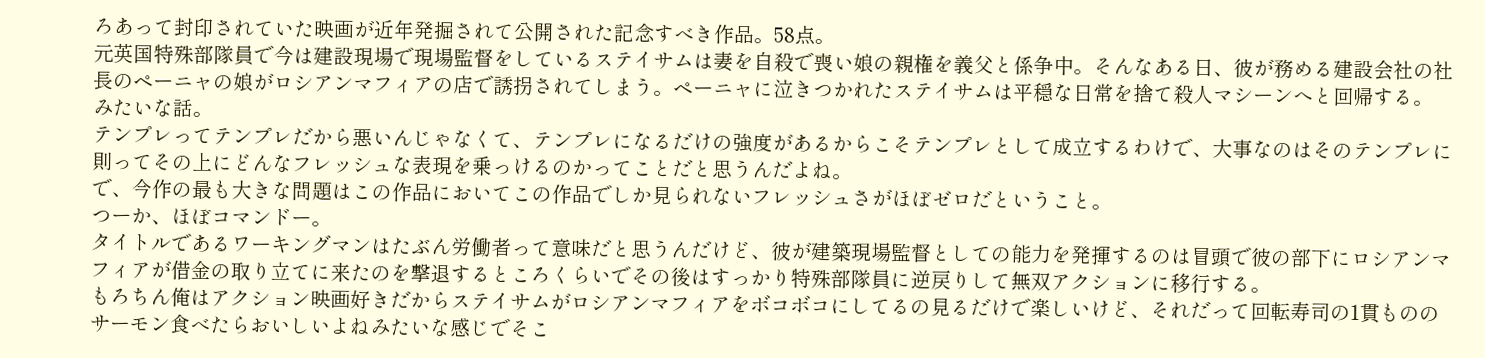ろあって封印されていた映画が近年発掘されて公開された記念すべき作品。58点。
元英国特殊部隊員で今は建設現場で現場監督をしているステイサムは妻を自殺で喪い娘の親権を義父と係争中。そんなある日、彼が務める建設会社の社長のペーニャの娘がロシアンマフィアの店で誘拐されてしまう。ペーニャに泣きつかれたステイサムは平穏な日常を捨て殺人マシーンへと回帰する。
みたいな話。
テンプレってテンプレだから悪いんじゃなくて、テンプレになるだけの強度があるからこそテンプレとして成立するわけで、大事なのはそのテンプレに則ってその上にどんなフレッシュな表現を乗っけるのかってことだと思うんだよね。
で、今作の最も大きな問題はこの作品においてこの作品でしか見られないフレッシュさがほぼゼロだということ。
つーか、ほぼコマンドー。
タイトルであるワーキングマンはたぶん労働者って意味だと思うんだけど、彼が建築現場監督としての能力を発揮するのは冒頭で彼の部下にロシアンマフィアが借金の取り立てに来たのを撃退するところくらいでその後はすっかり特殊部隊員に逆戻りして無双アクションに移行する。
もろちん俺はアクション映画好きだからステイサムがロシアンマフィアをボコボコにしてるの見るだけで楽しいけど、それだって回転寿司の1貫もののサーモン食べたらおいしいよねみたいな感じでそこ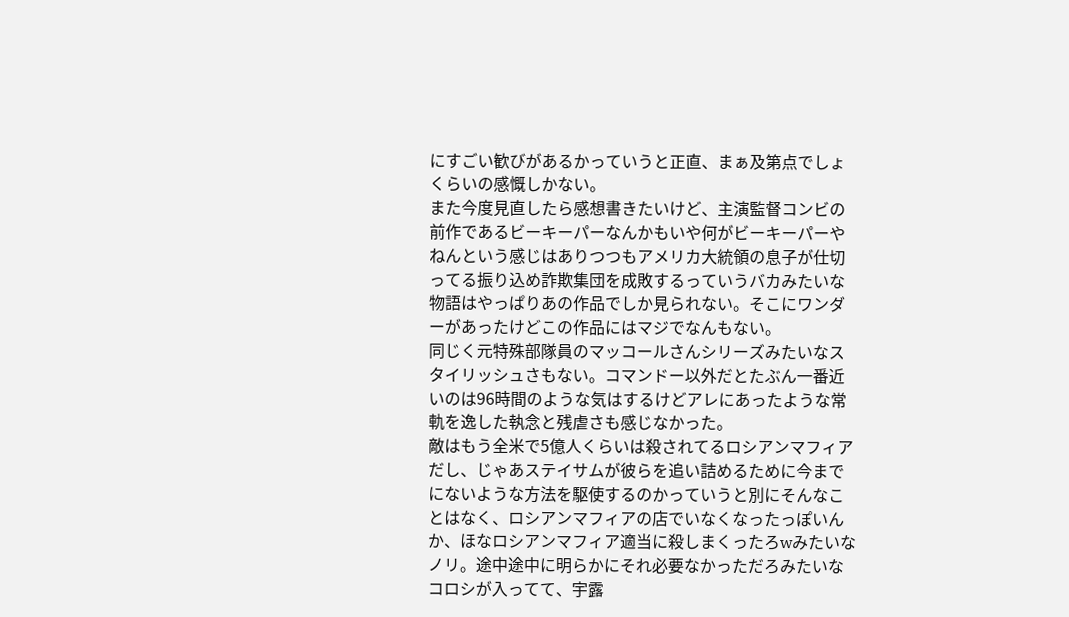にすごい歓びがあるかっていうと正直、まぁ及第点でしょくらいの感慨しかない。
また今度見直したら感想書きたいけど、主演監督コンビの前作であるビーキーパーなんかもいや何がビーキーパーやねんという感じはありつつもアメリカ大統領の息子が仕切ってる振り込め詐欺集団を成敗するっていうバカみたいな物語はやっぱりあの作品でしか見られない。そこにワンダーがあったけどこの作品にはマジでなんもない。
同じく元特殊部隊員のマッコールさんシリーズみたいなスタイリッシュさもない。コマンドー以外だとたぶん一番近いのは96時間のような気はするけどアレにあったような常軌を逸した執念と残虐さも感じなかった。
敵はもう全米で5億人くらいは殺されてるロシアンマフィアだし、じゃあステイサムが彼らを追い詰めるために今までにないような方法を駆使するのかっていうと別にそんなことはなく、ロシアンマフィアの店でいなくなったっぽいんか、ほなロシアンマフィア適当に殺しまくったろwみたいなノリ。途中途中に明らかにそれ必要なかっただろみたいなコロシが入ってて、宇露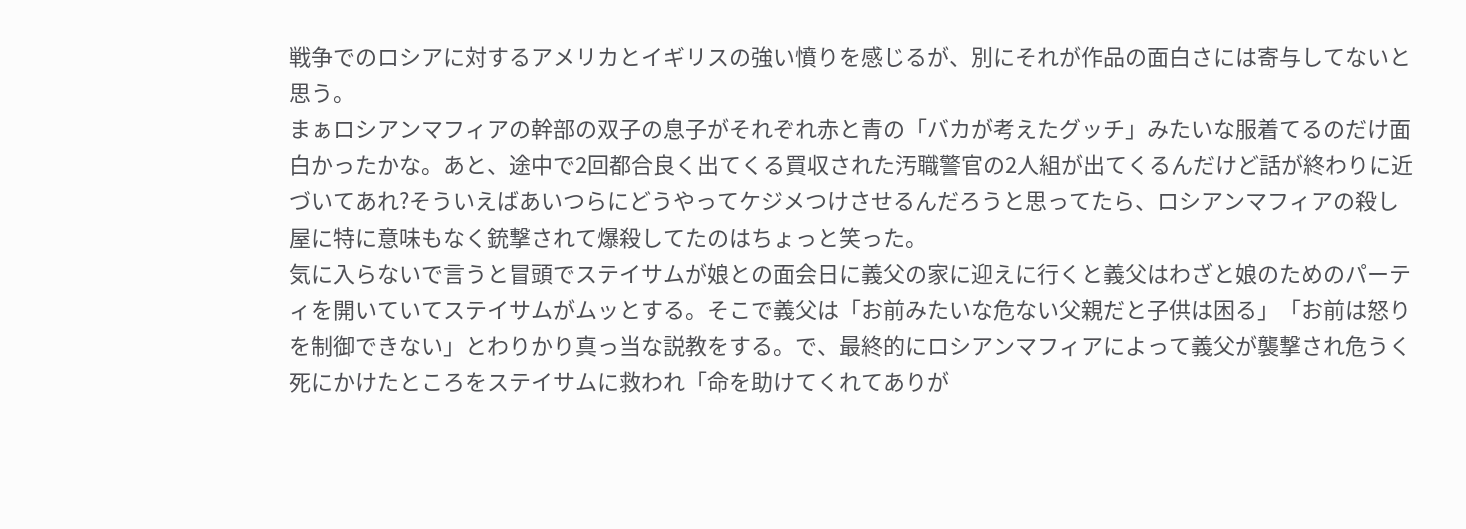戦争でのロシアに対するアメリカとイギリスの強い憤りを感じるが、別にそれが作品の面白さには寄与してないと思う。
まぁロシアンマフィアの幹部の双子の息子がそれぞれ赤と青の「バカが考えたグッチ」みたいな服着てるのだけ面白かったかな。あと、途中で2回都合良く出てくる買収された汚職警官の2人組が出てくるんだけど話が終わりに近づいてあれ?そういえばあいつらにどうやってケジメつけさせるんだろうと思ってたら、ロシアンマフィアの殺し屋に特に意味もなく銃撃されて爆殺してたのはちょっと笑った。
気に入らないで言うと冒頭でステイサムが娘との面会日に義父の家に迎えに行くと義父はわざと娘のためのパーティを開いていてステイサムがムッとする。そこで義父は「お前みたいな危ない父親だと子供は困る」「お前は怒りを制御できない」とわりかり真っ当な説教をする。で、最終的にロシアンマフィアによって義父が襲撃され危うく死にかけたところをステイサムに救われ「命を助けてくれてありが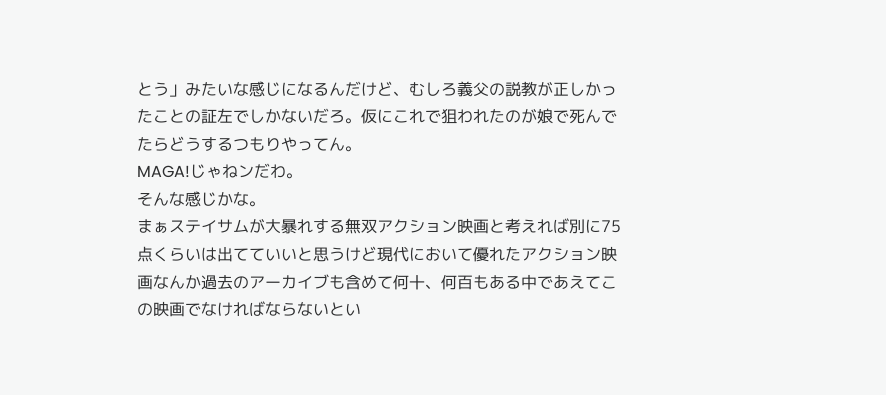とう」みたいな感じになるんだけど、むしろ義父の説教が正しかったことの証左でしかないだろ。仮にこれで狙われたのが娘で死んでたらどうするつもりやってん。
MAGA!じゃねンだわ。
そんな感じかな。
まぁステイサムが大暴れする無双アクション映画と考えれば別に75点くらいは出てていいと思うけど現代において優れたアクション映画なんか過去のアーカイブも含めて何十、何百もある中であえてこの映画でなければならないとい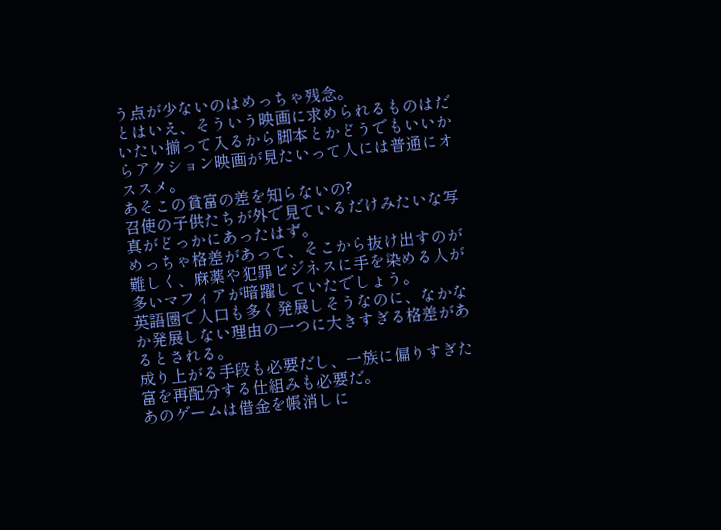う点が少ないのはめっちゃ残念。
とはいえ、そういう映画に求められるものはだいたい揃って入るから脚本とかどうでもいいからアクション映画が見たいって人には普通にオススメ。
あそこの貧富の差を知らないの?
召使の子供たちが外で見ているだけみたいな写真がどっかにあったはず。
めっちゃ格差があって、そこから抜け出すのが難しく、麻薬や犯罪ビジネスに手を染める人が多いマフィアが暗躍していたでしょう。
英語圏で人口も多く発展しそうなのに、なかなか発展しない理由の一つに大きすぎる格差があるとされる。
成り上がる手段も必要だし、一族に偏りすぎた富を再配分する仕組みも必要だ。
あのゲームは借金を帳消しに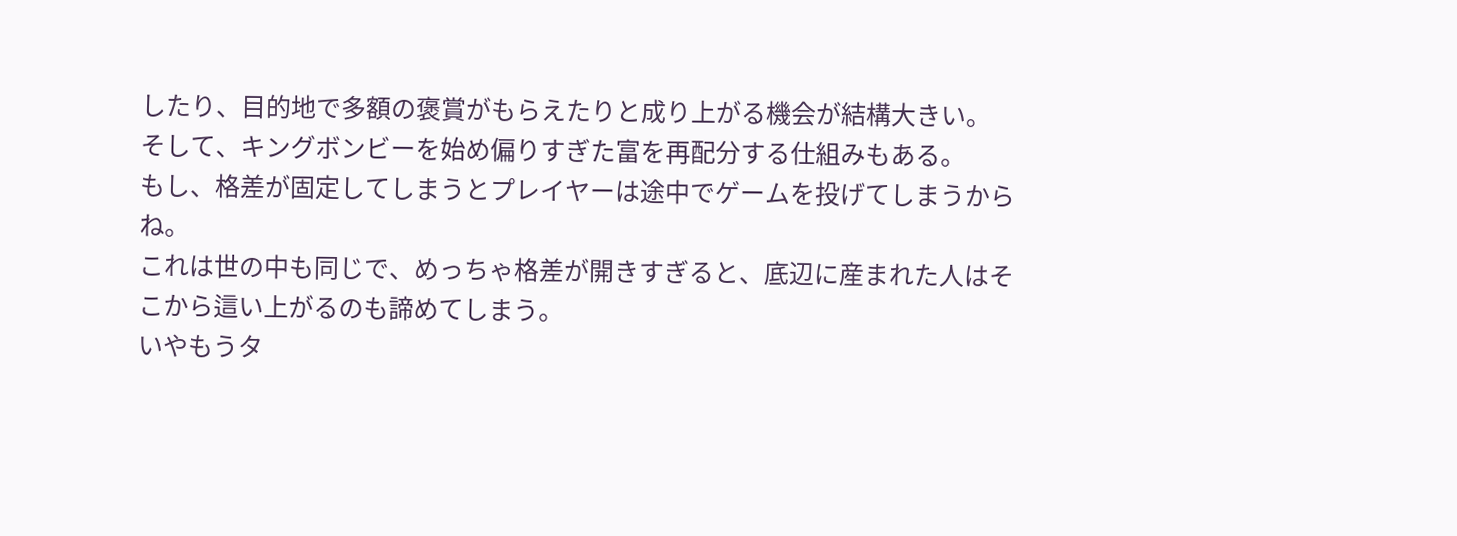したり、目的地で多額の褒賞がもらえたりと成り上がる機会が結構大きい。
そして、キングボンビーを始め偏りすぎた富を再配分する仕組みもある。
もし、格差が固定してしまうとプレイヤーは途中でゲームを投げてしまうからね。
これは世の中も同じで、めっちゃ格差が開きすぎると、底辺に産まれた人はそこから這い上がるのも諦めてしまう。
いやもうタ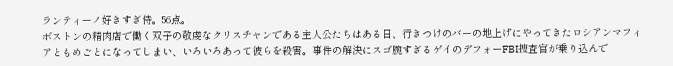ランティーノ好きすぎ侍。56点。
ボストンの精肉店で働く双子の敬虔なクリスチャンである主人公たちはある日、行きつけのバーの地上げにやってきたロシアンマフィアともめごとになってしまい、いろいろあって彼らを殺害。事件の解決にスゴ腕すぎるゲイのデフォーFBI捜査官が乗り込んで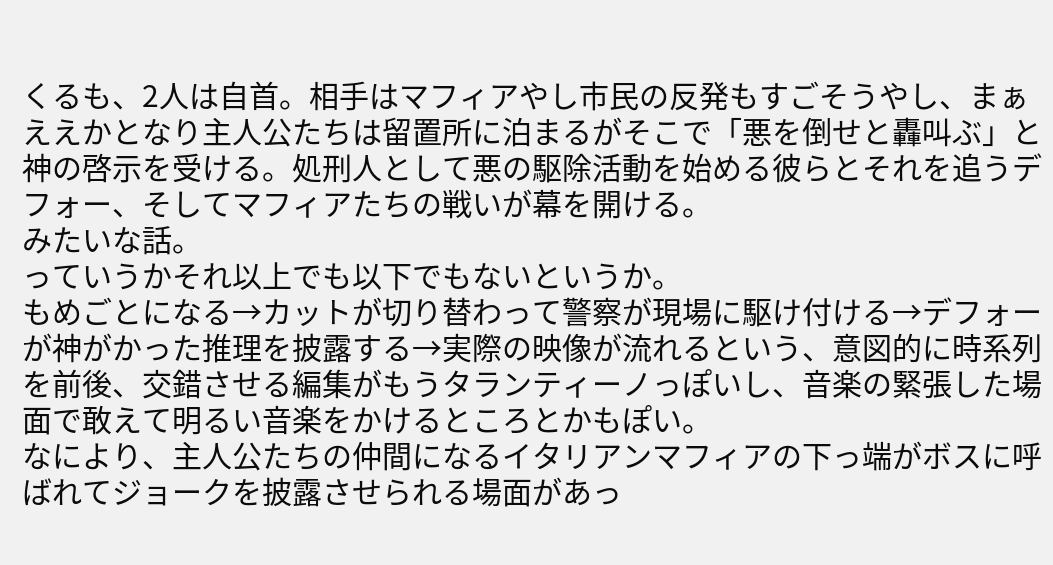くるも、2人は自首。相手はマフィアやし市民の反発もすごそうやし、まぁええかとなり主人公たちは留置所に泊まるがそこで「悪を倒せと轟叫ぶ」と神の啓示を受ける。処刑人として悪の駆除活動を始める彼らとそれを追うデフォー、そしてマフィアたちの戦いが幕を開ける。
みたいな話。
っていうかそれ以上でも以下でもないというか。
もめごとになる→カットが切り替わって警察が現場に駆け付ける→デフォーが神がかった推理を披露する→実際の映像が流れるという、意図的に時系列を前後、交錯させる編集がもうタランティーノっぽいし、音楽の緊張した場面で敢えて明るい音楽をかけるところとかもぽい。
なにより、主人公たちの仲間になるイタリアンマフィアの下っ端がボスに呼ばれてジョークを披露させられる場面があっ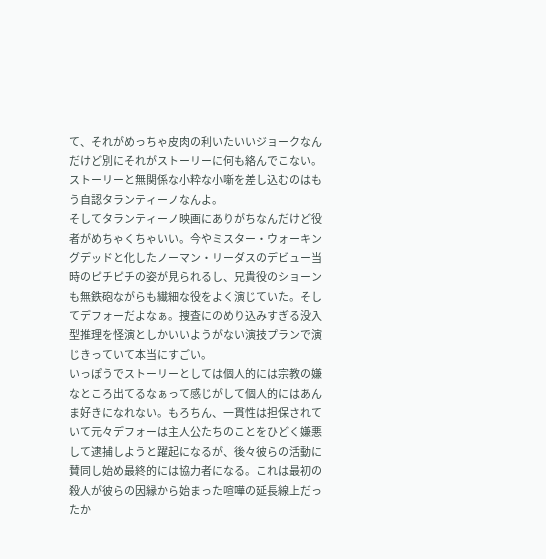て、それがめっちゃ皮肉の利いたいいジョークなんだけど別にそれがストーリーに何も絡んでこない。ストーリーと無関係な小粋な小噺を差し込むのはもう自認タランティーノなんよ。
そしてタランティーノ映画にありがちなんだけど役者がめちゃくちゃいい。今やミスター・ウォーキングデッドと化したノーマン・リーダスのデビュー当時のピチピチの姿が見られるし、兄貴役のショーンも無鉄砲ながらも繊細な役をよく演じていた。そしてデフォーだよなぁ。捜査にのめり込みすぎる没入型推理を怪演としかいいようがない演技プランで演じきっていて本当にすごい。
いっぽうでストーリーとしては個人的には宗教の嫌なところ出てるなぁって感じがして個人的にはあんま好きになれない。もろちん、一貫性は担保されていて元々デフォーは主人公たちのことをひどく嫌悪して逮捕しようと躍起になるが、後々彼らの活動に賛同し始め最終的には協力者になる。これは最初の殺人が彼らの因縁から始まった喧嘩の延長線上だったか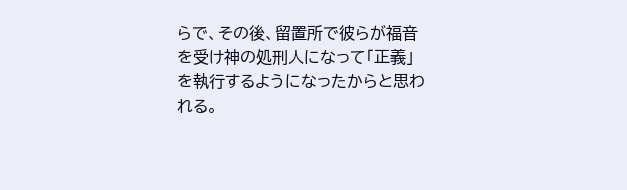らで、その後、留置所で彼らが福音を受け神の処刑人になって「正義」を執行するようになったからと思われる。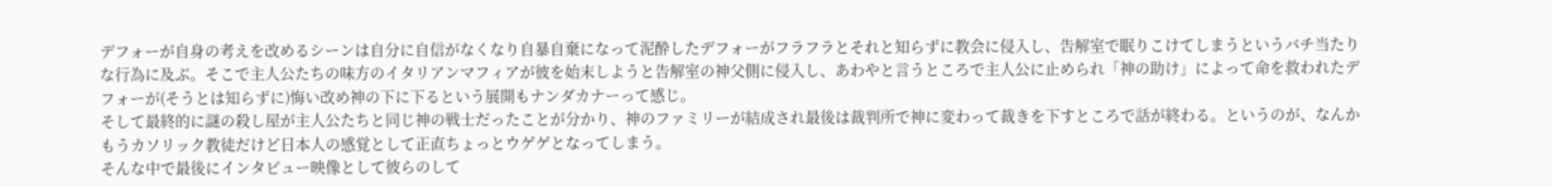デフォーが自身の考えを改めるシーンは自分に自信がなくなり自暴自棄になって泥酔したデフォーがフラフラとそれと知らずに教会に侵入し、告解室で眠りこけてしまうというバチ当たりな行為に及ぶ。そこで主人公たちの味方のイタリアンマフィアが彼を始末しようと告解室の神父側に侵入し、あわやと言うところで主人公に止められ「神の助け」によって命を救われたデフォーが(そうとは知らずに)悔い改め神の下に下るという展開もナンダカナーって感じ。
そして最終的に謎の殺し屋が主人公たちと同じ神の戦士だったことが分かり、神のファミリーが結成され最後は裁判所で神に変わって裁きを下すところで話が終わる。というのが、なんかもうカソリック教徒だけど日本人の感覚として正直ちょっとウゲゲとなってしまう。
そんな中で最後にインタビュー映像として彼らのして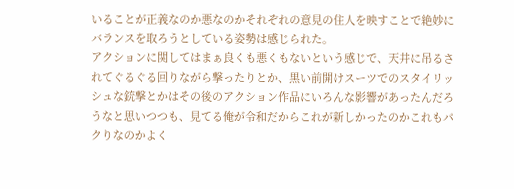いることが正義なのか悪なのかそれぞれの意見の住人を映すことで絶妙にバランスを取ろうとしている姿勢は感じられた。
アクションに関してはまぁ良くも悪くもないという感じで、天井に吊るされてぐるぐる回りながら撃ったりとか、黒い前開けスーツでのスタイリッシュな銃撃とかはその後のアクション作品にいろんな影響があったんだろうなと思いつつも、見てる俺が令和だからこれが新しかったのかこれもパクりなのかよく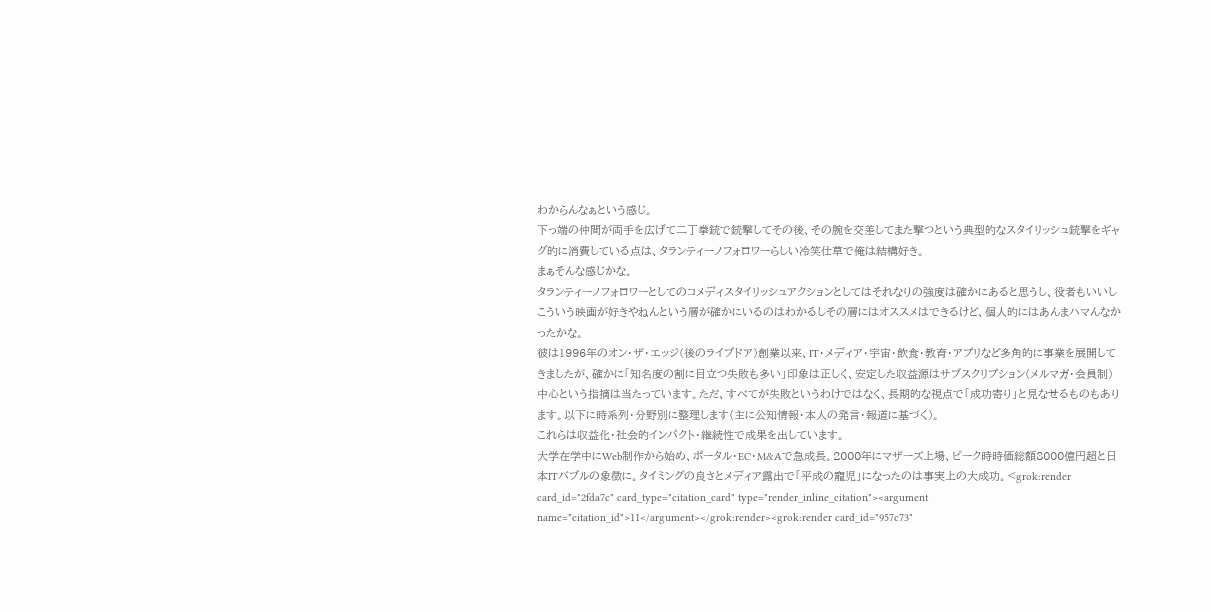わからんなぁという感じ。
下っ端の仲間が両手を広げて二丁拳銃で銃撃してその後、その腕を交差してまた撃つという典型的なスタイリッシュ銃撃をギャグ的に消費している点は、タランティーノフォロワーらしい冷笑仕草で俺は結構好き。
まぁそんな感じかな。
タランティーノフォロワーとしてのコメディスタイリッシュアクションとしてはそれなりの強度は確かにあると思うし、役者もいいしこういう映画が好きやねんという層が確かにいるのはわかるしその層にはオススメはできるけど、個人的にはあんまハマんなかったかな。
彼は1996年のオン・ザ・エッジ(後のライブドア)創業以来、IT・メディア・宇宙・飲食・教育・アプリなど多角的に事業を展開してきましたが、確かに「知名度の割に目立つ失敗も多い」印象は正しく、安定した収益源はサブスクリプション(メルマガ・会員制)中心という指摘は当たっています。ただ、すべてが失敗というわけではなく、長期的な視点で「成功寄り」と見なせるものもあります。以下に時系列・分野別に整理します(主に公知情報・本人の発言・報道に基づく)。
これらは収益化・社会的インパクト・継続性で成果を出しています。
大学在学中にWeb制作から始め、ポータル・EC・M&Aで急成長。2000年にマザーズ上場、ピーク時時価総額8000億円超と日本ITバブルの象徴に。タイミングの良さとメディア露出で「平成の寵児」になったのは事実上の大成功。<grok:render card_id="2fda7c" card_type="citation_card" type="render_inline_citation"><argument name="citation_id">11</argument></grok:render><grok:render card_id="957c73"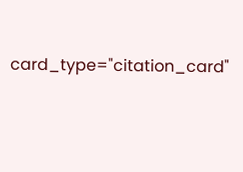card_type="citation_card"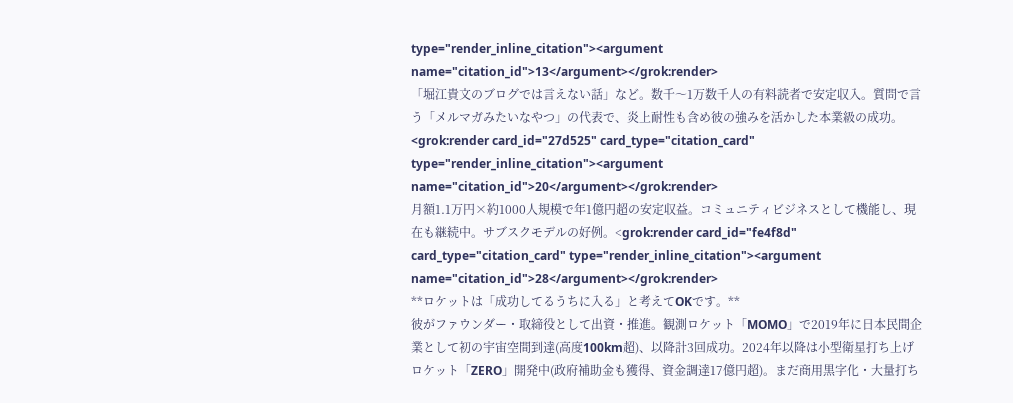type="render_inline_citation"><argument name="citation_id">13</argument></grok:render>
「堀江貴文のブログでは言えない話」など。数千〜1万数千人の有料読者で安定収入。質問で言う「メルマガみたいなやつ」の代表で、炎上耐性も含め彼の強みを活かした本業級の成功。<grok:render card_id="27d525" card_type="citation_card" type="render_inline_citation"><argument name="citation_id">20</argument></grok:render>
月額1.1万円×約1000人規模で年1億円超の安定収益。コミュニティビジネスとして機能し、現在も継続中。サブスクモデルの好例。<grok:render card_id="fe4f8d" card_type="citation_card" type="render_inline_citation"><argument name="citation_id">28</argument></grok:render>
**ロケットは「成功してるうちに入る」と考えてOKです。**
彼がファウンダー・取締役として出資・推進。観測ロケット「MOMO」で2019年に日本民間企業として初の宇宙空間到達(高度100km超)、以降計3回成功。2024年以降は小型衛星打ち上げロケット「ZERO」開発中(政府補助金も獲得、資金調達17億円超)。まだ商用黒字化・大量打ち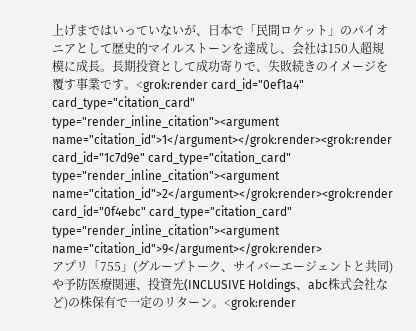上げまではいっていないが、日本で「民間ロケット」のパイオニアとして歴史的マイルストーンを達成し、会社は150人超規模に成長。長期投資として成功寄りで、失敗続きのイメージを覆す事業です。<grok:render card_id="0ef1a4" card_type="citation_card" type="render_inline_citation"><argument name="citation_id">1</argument></grok:render><grok:render card_id="1c7d9e" card_type="citation_card" type="render_inline_citation"><argument name="citation_id">2</argument></grok:render><grok:render card_id="0f4ebc" card_type="citation_card" type="render_inline_citation"><argument name="citation_id">9</argument></grok:render>
アプリ「755」(グループトーク、サイバーエージェントと共同)や予防医療関連、投資先(INCLUSIVE Holdings、abc株式会社など)の株保有で一定のリターン。<grok:render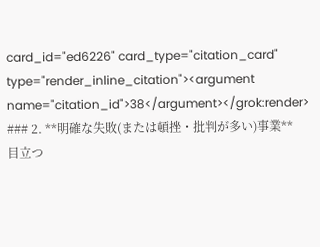card_id="ed6226" card_type="citation_card" type="render_inline_citation"><argument name="citation_id">38</argument></grok:render>
### 2. **明確な失敗(または頓挫・批判が多い)事業**
目立つ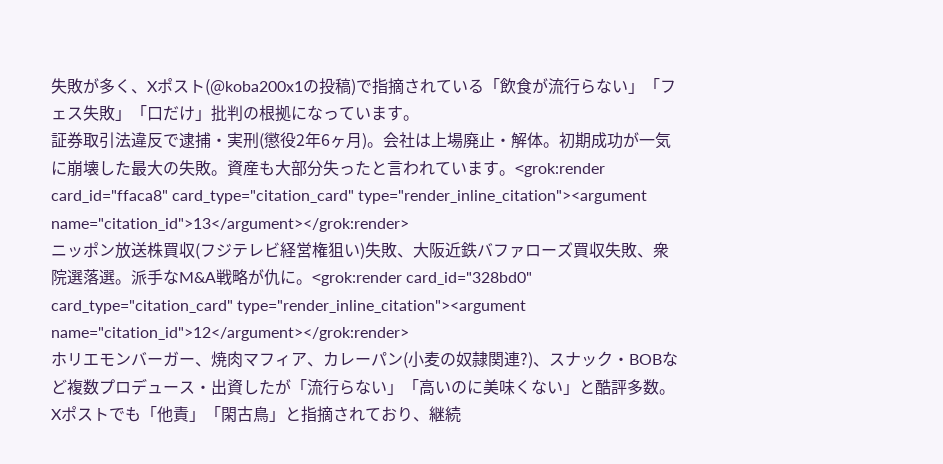失敗が多く、Xポスト(@koba200x1の投稿)で指摘されている「飲食が流行らない」「フェス失敗」「口だけ」批判の根拠になっています。
証券取引法違反で逮捕・実刑(懲役2年6ヶ月)。会社は上場廃止・解体。初期成功が一気に崩壊した最大の失敗。資産も大部分失ったと言われています。<grok:render card_id="ffaca8" card_type="citation_card" type="render_inline_citation"><argument name="citation_id">13</argument></grok:render>
ニッポン放送株買収(フジテレビ経営権狙い)失敗、大阪近鉄バファローズ買収失敗、衆院選落選。派手なM&A戦略が仇に。<grok:render card_id="328bd0" card_type="citation_card" type="render_inline_citation"><argument name="citation_id">12</argument></grok:render>
ホリエモンバーガー、焼肉マフィア、カレーパン(小麦の奴隷関連?)、スナック・BOBなど複数プロデュース・出資したが「流行らない」「高いのに美味くない」と酷評多数。Xポストでも「他責」「閑古鳥」と指摘されており、継続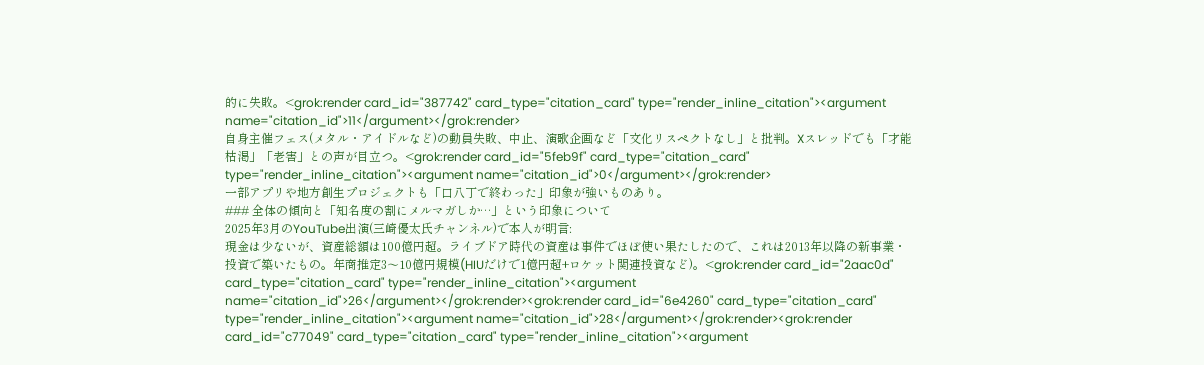的に失敗。<grok:render card_id="387742" card_type="citation_card" type="render_inline_citation"><argument name="citation_id">11</argument></grok:render>
自身主催フェス(メタル・アイドルなど)の動員失敗、中止、演歌企画など「文化リスペクトなし」と批判。Xスレッドでも「才能枯渇」「老害」との声が目立つ。<grok:render card_id="5feb9f" card_type="citation_card" type="render_inline_citation"><argument name="citation_id">0</argument></grok:render>
一部アプリや地方創生プロジェクトも「口八丁で終わった」印象が強いものあり。
### 全体の傾向と「知名度の割にメルマガしか…」という印象について
2025年3月のYouTube出演(三崎優太氏チャンネル)で本人が明言:
現金は少ないが、資産総額は100億円超。ライブドア時代の資産は事件でほぼ使い果たしたので、これは2013年以降の新事業・投資で築いたもの。年商推定3〜10億円規模(HIUだけで1億円超+ロケット関連投資など)。<grok:render card_id="2aac0d" card_type="citation_card" type="render_inline_citation"><argument name="citation_id">26</argument></grok:render><grok:render card_id="6e4260" card_type="citation_card" type="render_inline_citation"><argument name="citation_id">28</argument></grok:render><grok:render card_id="c77049" card_type="citation_card" type="render_inline_citation"><argument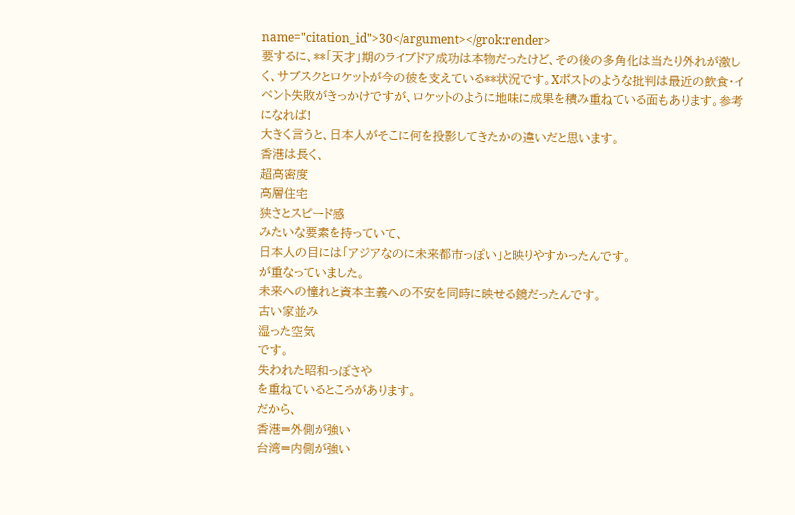name="citation_id">30</argument></grok:render>
要するに、**「天才」期のライブドア成功は本物だったけど、その後の多角化は当たり外れが激しく、サブスクとロケットが今の彼を支えている**状況です。Xポストのような批判は最近の飲食・イベント失敗がきっかけですが、ロケットのように地味に成果を積み重ねている面もあります。参考になれば!
大きく言うと、日本人がそこに何を投影してきたかの違いだと思います。
香港は長く、
超高密度
高層住宅
狭さとスピード感
みたいな要素を持っていて、
日本人の目には「アジアなのに未来都市っぽい」と映りやすかったんです。
が重なっていました。
未来への憧れと資本主義への不安を同時に映せる鏡だったんです。
古い家並み
湿った空気
です。
失われた昭和っぽさや
を重ねているところがあります。
だから、
香港=外側が強い
台湾=内側が強い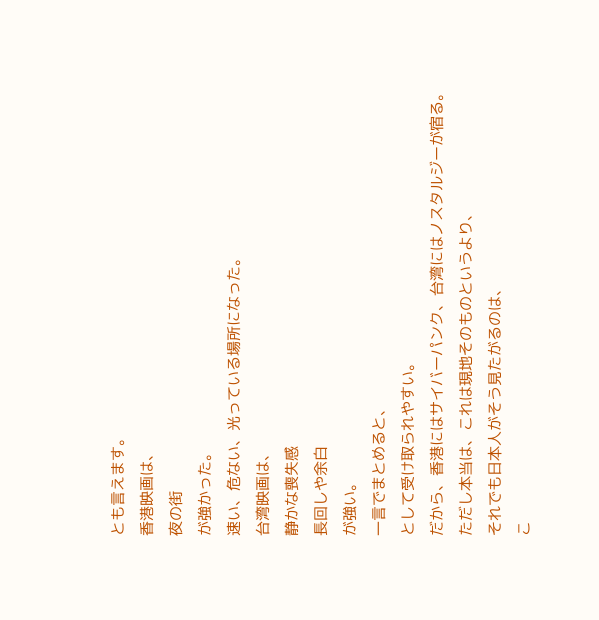とも言えます。
香港映画は、
夜の街
が強かった。
速い、危ない、光っている場所になった。
台湾映画は、
静かな喪失感
長回しや余白
が強い。
一言でまとめると、
として受け取られやすい。
だから、香港にはサイバーパンク、台湾にはノスタルジーが宿る。
ただし本当は、これは現地そのものというより、
それでも日本人がそう見たがるのは、
こ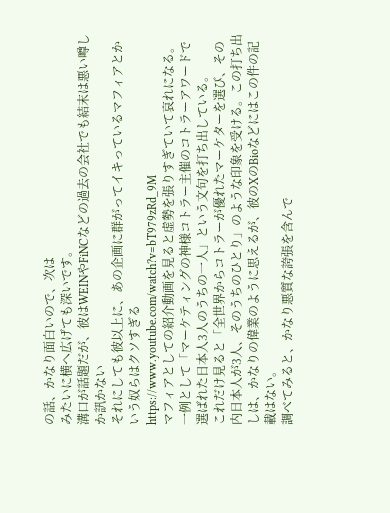の話、かなり面白いので、次は
みたいに横へ広げても深いです。
溝口が話題だが、彼はWEINやFiNCなどの過去の会社でも結末は悪い噂しか訊かない
それにしても彼以上に、あの企画に群がってイキっているマフィアとかいう奴らはクソすぎる
https://www.youtube.com/watch?v=bT979zRd_9M
マフィアとしての紹介動画を見ると虚勢を張りすぎていて哀れになる。
一例として「マーケティングの神様コトラー主催のコトラーアワードで選ばれた日本人3人のうちの一人」という文句を打ち出している。
これだけ見ると「全世界からコトラーが優れたマーケターを選び、その内日本人が3人、そのうちのひとり」のような印象を受ける。この打ち出しは、かなりの偉業のように思えるが、彼のXのBioなどにはこの件の記載はない。
調べてみると、かなり悪質な誇張を含んで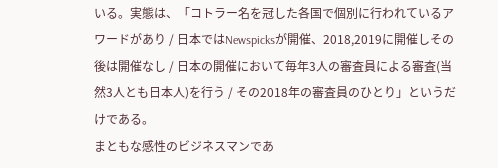いる。実態は、「コトラー名を冠した各国で個別に行われているアワードがあり / 日本ではNewspicksが開催、2018,2019に開催しその後は開催なし / 日本の開催において毎年3人の審査員による審査(当然3人とも日本人)を行う / その2018年の審査員のひとり」というだけである。
まともな感性のビジネスマンであ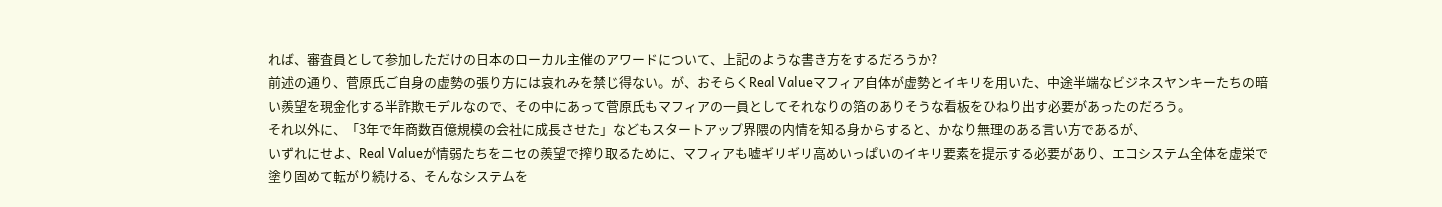れば、審査員として参加しただけの日本のローカル主催のアワードについて、上記のような書き方をするだろうか?
前述の通り、菅原氏ご自身の虚勢の張り方には哀れみを禁じ得ない。が、おそらくReal Valueマフィア自体が虚勢とイキリを用いた、中途半端なビジネスヤンキーたちの暗い羨望を現金化する半詐欺モデルなので、その中にあって菅原氏もマフィアの一員としてそれなりの箔のありそうな看板をひねり出す必要があったのだろう。
それ以外に、「3年で年商数百億規模の会社に成長させた」などもスタートアップ界隈の内情を知る身からすると、かなり無理のある言い方であるが、
いずれにせよ、Real Valueが情弱たちをニセの羨望で搾り取るために、マフィアも嘘ギリギリ高めいっぱいのイキリ要素を提示する必要があり、エコシステム全体を虚栄で塗り固めて転がり続ける、そんなシステムを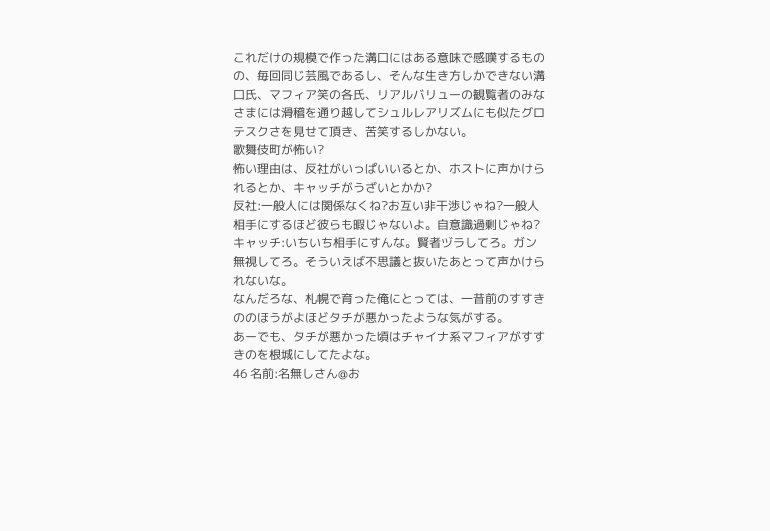これだけの規模で作った溝口にはある意味で感嘆するものの、毎回同じ芸風であるし、そんな生き方しかできない溝口氏、マフィア笑の各氏、リアルバリューの観覧者のみなさまには滑稽を通り越してシュルレアリズムにも似たグロテスクさを見せて頂き、苦笑するしかない。
歌舞伎町が怖い?
怖い理由は、反社がいっぱいいるとか、ホストに声かけられるとか、キャッチがうざいとかか?
反社:一般人には関係なくね?お互い非干渉じゃね?一般人相手にするほど彼らも暇じゃないよ。自意識過剰じゃね?
キャッチ:いちいち相手にすんな。賢者ヅラしてろ。ガン無視してろ。そういえば不思議と抜いたあとって声かけられないな。
なんだろな、札幌で育った俺にとっては、一昔前のすすきののほうがよほどタチが悪かったような気がする。
あーでも、タチが悪かった頃はチャイナ系マフィアがすすきのを根城にしてたよな。
46 名前:名無しさん@お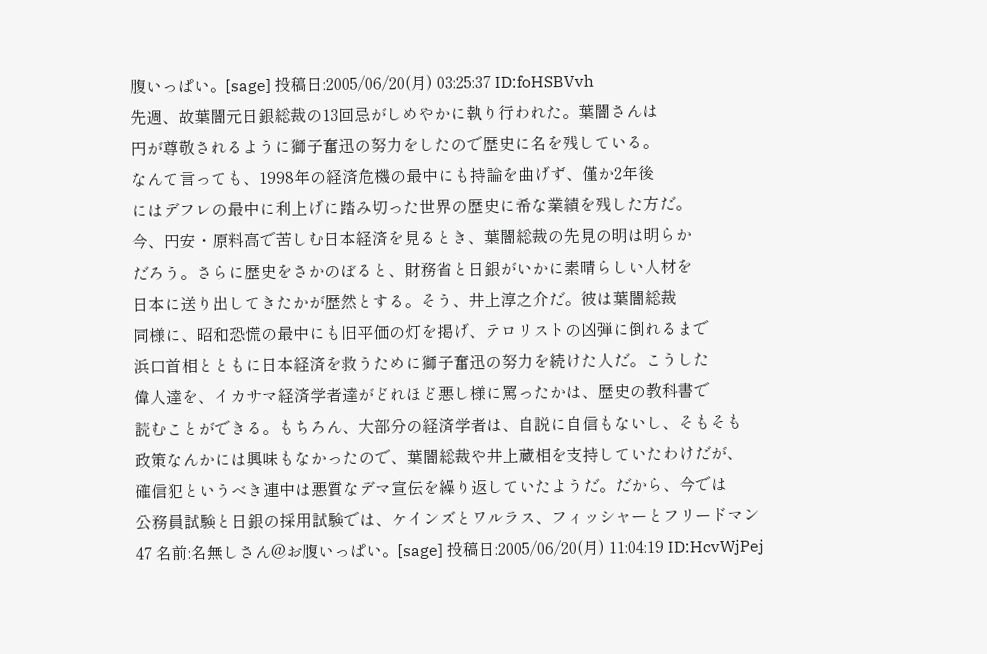腹いっぱい。[sage] 投稿日:2005/06/20(月) 03:25:37 ID:foHSBVvh
先週、故葉闇元日銀総裁の13回忌がしめやかに執り行われた。葉闇さんは
円が尊敬されるように獅子奮迅の努力をしたので歴史に名を残している。
なんて言っても、1998年の経済危機の最中にも持論を曲げず、僅か2年後
にはデフレの最中に利上げに踏み切った世界の歴史に希な業績を残した方だ。
今、円安・原料高で苦しむ日本経済を見るとき、葉闇総裁の先見の明は明らか
だろう。さらに歴史をさかのぼると、財務省と日銀がいかに素晴らしい人材を
日本に送り出してきたかが歴然とする。そう、井上淳之介だ。彼は葉闇総裁
同様に、昭和恐慌の最中にも旧平価の灯を掲げ、テロリストの凶弾に倒れるまで
浜口首相とともに日本経済を救うために獅子奮迅の努力を続けた人だ。こうした
偉人達を、イカサマ経済学者達がどれほど悪し様に罵ったかは、歴史の教科書で
読むことができる。もちろん、大部分の経済学者は、自説に自信もないし、そもそも
政策なんかには興味もなかったので、葉闇総裁や井上蔵相を支持していたわけだが、
確信犯というべき連中は悪質なデマ宣伝を繰り返していたようだ。だから、今では
公務員試験と日銀の採用試験では、ケインズとワルラス、フィッシャーとフリードマン
47 名前:名無しさん@お腹いっぱい。[sage] 投稿日:2005/06/20(月) 11:04:19 ID:HcvWjPej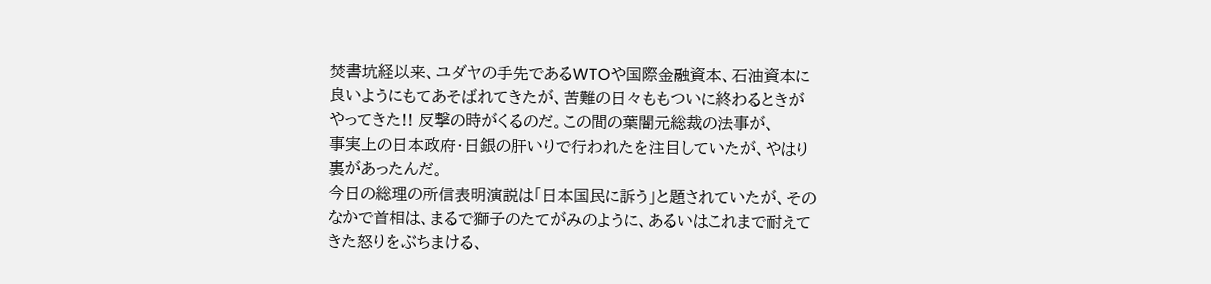焚書坑経以来、ユダヤの手先であるWTOや国際金融資本、石油資本に
良いようにもてあそばれてきたが、苦難の日々ももついに終わるときが
やってきた!! 反撃の時がくるのだ。この間の葉闇元総裁の法事が、
事実上の日本政府・日銀の肝いりで行われたを注目していたが、やはり
裏があったんだ。
今日の総理の所信表明演説は「日本国民に訴う」と題されていたが、その
なかで首相は、まるで獅子のたてがみのように、あるいはこれまで耐えて
きた怒りをぶちまける、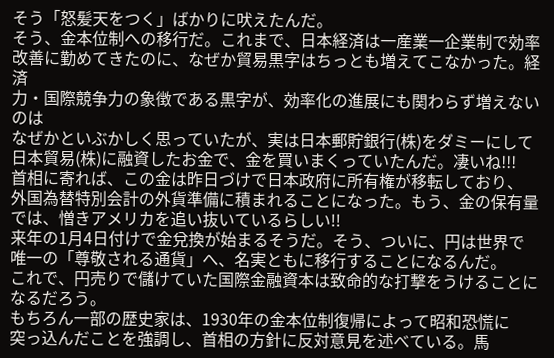そう「怒髪天をつく」ばかりに吠えたんだ。
そう、金本位制への移行だ。これまで、日本経済は一産業一企業制で効率
改善に勤めてきたのに、なぜか貿易黒字はちっとも増えてこなかった。経済
力・国際競争力の象徴である黒字が、効率化の進展にも関わらず増えないのは
なぜかといぶかしく思っていたが、実は日本郵貯銀行(株)をダミーにして
日本貿易(株)に融資したお金で、金を買いまくっていたんだ。凄いね!!!
首相に寄れば、この金は昨日づけで日本政府に所有権が移転しており、
外国為替特別会計の外貨準備に積まれることになった。もう、金の保有量
では、憎きアメリカを追い抜いているらしい!!
来年の1月4日付けで金兌換が始まるそうだ。そう、ついに、円は世界で
唯一の「尊敬される通貨」へ、名実ともに移行することになるんだ。
これで、円売りで儲けていた国際金融資本は致命的な打撃をうけることに
なるだろう。
もちろん一部の歴史家は、1930年の金本位制復帰によって昭和恐慌に
突っ込んだことを強調し、首相の方針に反対意見を述べている。馬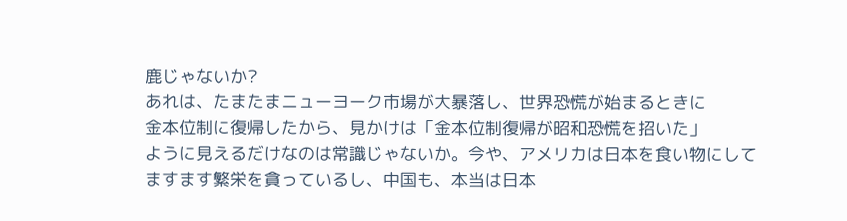鹿じゃないか?
あれは、たまたまニューヨーク市場が大暴落し、世界恐慌が始まるときに
金本位制に復帰したから、見かけは「金本位制復帰が昭和恐慌を招いた」
ように見えるだけなのは常識じゃないか。今や、アメリカは日本を食い物にして
ますます繁栄を貪っているし、中国も、本当は日本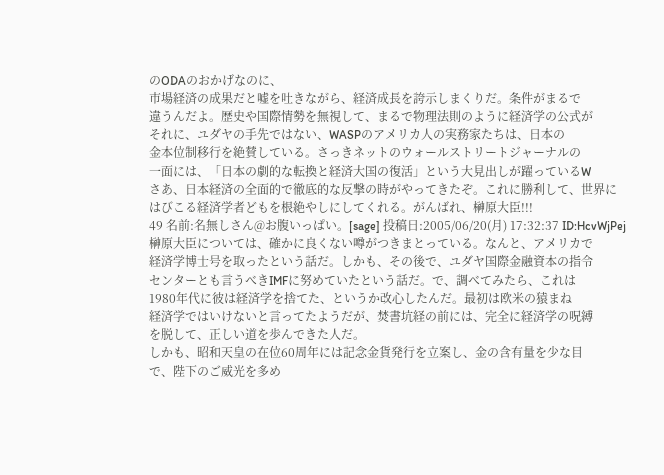のODAのおかげなのに、
市場経済の成果だと嘘を吐きながら、経済成長を誇示しまくりだ。条件がまるで
違うんだよ。歴史や国際情勢を無視して、まるで物理法則のように経済学の公式が
それに、ユダヤの手先ではない、WASPのアメリカ人の実務家たちは、日本の
金本位制移行を絶賛している。さっきネットのウォールストリートジャーナルの
一面には、「日本の劇的な転換と経済大国の復活」という大見出しが躍っているW
さあ、日本経済の全面的で徹底的な反撃の時がやってきたぞ。これに勝利して、世界に
はびこる経済学者どもを根絶やしにしてくれる。がんばれ、榊原大臣!!!
49 名前:名無しさん@お腹いっぱい。[sage] 投稿日:2005/06/20(月) 17:32:37 ID:HcvWjPej
榊原大臣については、確かに良くない噂がつきまとっている。なんと、アメリカで
経済学博士号を取ったという話だ。しかも、その後で、ユダヤ国際金融資本の指令
センターとも言うべきIMFに努めていたという話だ。で、調べてみたら、これは
1980年代に彼は経済学を捨てた、というか改心したんだ。最初は欧米の猿まね
経済学ではいけないと言ってたようだが、焚書坑経の前には、完全に経済学の呪縛
を脱して、正しい道を歩んできた人だ。
しかも、昭和天皇の在位60周年には記念金貨発行を立案し、金の含有量を少な目
で、陛下のご威光を多め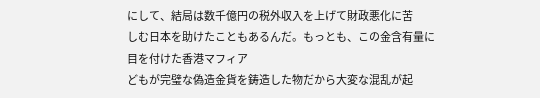にして、結局は数千億円の税外収入を上げて財政悪化に苦
しむ日本を助けたこともあるんだ。もっとも、この金含有量に目を付けた香港マフィア
どもが完璧な偽造金貨を鋳造した物だから大変な混乱が起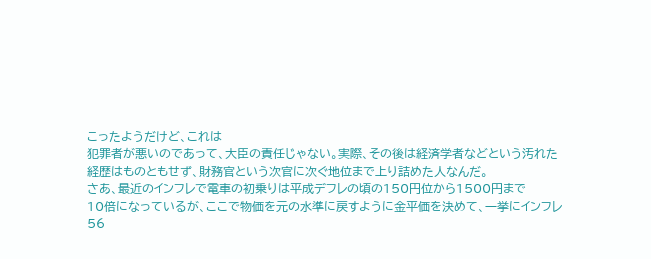こったようだけど、これは
犯罪者が悪いのであって、大臣の責任じゃない。実際、その後は経済学者などという汚れた
経歴はものともせず、財務官という次官に次ぐ地位まで上り詰めた人なんだ。
さあ、最近のインフレで電車の初乗りは平成デフレの頃の150円位から1500円まで
10倍になっているが、ここで物価を元の水準に戻すように金平価を決めて、一挙にインフレ
56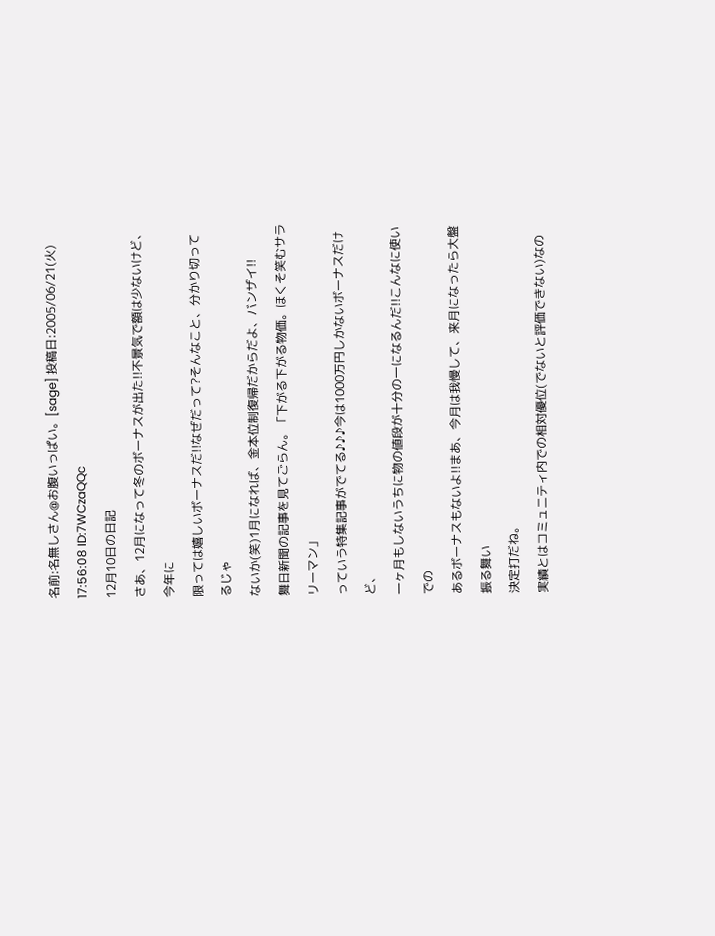名前:名無しさん@お腹いっぱい。[sage] 投稿日:2005/06/21(火) 17:56:08 ID:7WCzaQQc
12月10日の日記
さあ、12月になって冬のボーナスが出た!!不景気で額は少ないけど、今年に
限っては嬉しいボーナスだ!!なぜだって?そんなこと、分かり切ってるじゃ
ないか(笑)1月になれば、金本位制復帰だからだよ、バンザイ!!
舞日新聞の記事を見てごらん。「下がる下がる物価。ほくそ笑むサラリーマン」
っていう特集記事がでてる♪♪♪今は1000万円しかないボーナスだけど、
一ヶ月もしないうちに物の値段が十分の一になるんだ!!こんなに使いでの
あるボーナスもないよ!!まあ、今月は我慢して、来月になったら大盤振る舞い
決定打だね。
実績とはコミュニティ内での相対優位(でないと評価できない)なの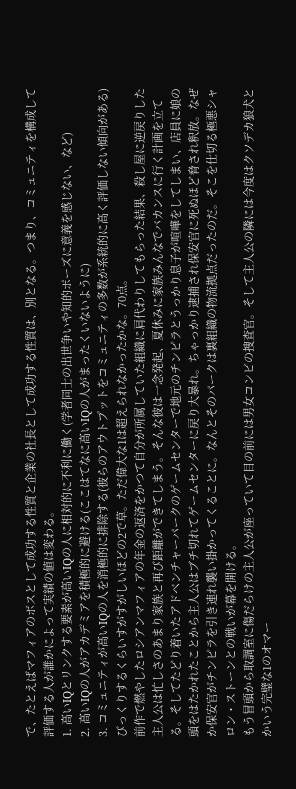で、たとえばマフィアのボスとして成功する性質と企業の社長として成功する性質は、別となる。つまり、コミュニティを構成して評価する人が誰かによって実績の値は変わる。
1. 高いIQとリンクする要素が高いIQの人に相対的に不利に働く(学者同士の出世争いや知的ポーズに意義を感じない、など)
2. 高いIQの人がアカデミアを積極的に避ける(ここはてなに高いIQの人がまったくいないように)
3. コミュニティが高いIQの人を消極的に排除する(彼らのアウトプットをコミュニティの多数が系統的に高く評価しない傾向がある)
びっくりするくらいすがすがしいほどの2で草。ただ偉大な1は超えられなかったかな。70点。
前作で燃やしたロシアンマフィアの年金の返済をかつて自分が所属していた組織に肩代わりしてもらった結果、殺し屋に逆戻りした主人公は忙しさのあまり家族と再び距離ができてしまう。そんな彼は一念発起、夏休みに家族みんなでバカンスに行く計画を立てる。そしてたどり着いたアドベンチャーパークのゲームセンターで地元のチンピラとうっかり息子が喧嘩をしてしまい、店員に娘の頭をはたかれたことから主人公はブチ切れてゲームセンターに戻り大暴れ。ちゃっかり逮捕され保安官に死ぬほど脅され釈放。なぜか保安官がチンピラを引き連れ襲い掛かってくることに。なんとそのパークは裏組織の物流拠点だったのだ。そこを仕切る極悪シャロン・ストーンとの戦いが幕を開ける。
もう冒頭から取調室に傷だらけの主人公が座っていて目の前には男女コンビの捜査官。そして主人公の隣には今度はクソデカ狼犬とかいう完璧な1のオマー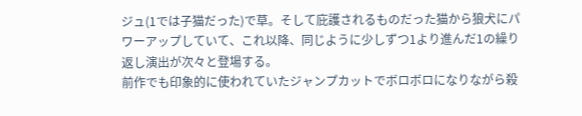ジュ(1では子猫だった)で草。そして庇護されるものだった猫から狼犬にパワーアップしていて、これ以降、同じように少しずつ1より進んだ1の繰り返し演出が次々と登場する。
前作でも印象的に使われていたジャンプカットでボロボロになりながら殺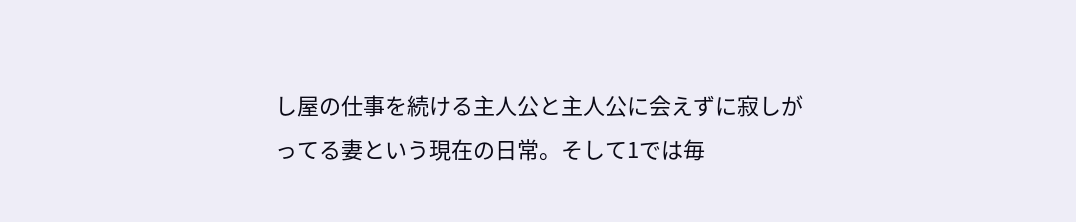し屋の仕事を続ける主人公と主人公に会えずに寂しがってる妻という現在の日常。そして1では毎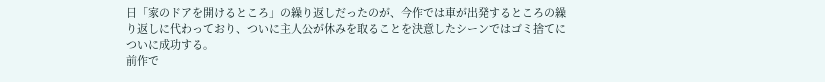日「家のドアを開けるところ」の繰り返しだったのが、今作では車が出発するところの繰り返しに代わっており、ついに主人公が休みを取ることを決意したシーンではゴミ捨てについに成功する。
前作で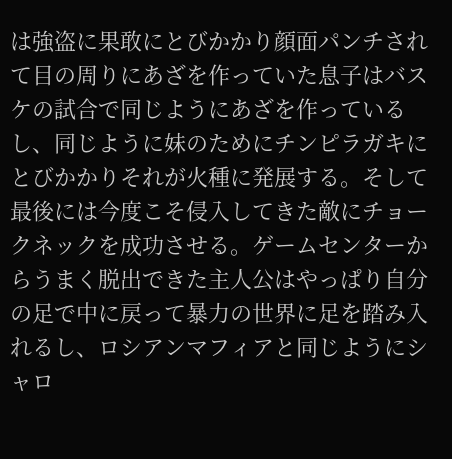は強盗に果敢にとびかかり顔面パンチされて目の周りにあざを作っていた息子はバスケの試合で同じようにあざを作っているし、同じように妹のためにチンピラガキにとびかかりそれが火種に発展する。そして最後には今度こそ侵入してきた敵にチョークネックを成功させる。ゲームセンターからうまく脱出できた主人公はやっぱり自分の足で中に戻って暴力の世界に足を踏み入れるし、ロシアンマフィアと同じようにシャロ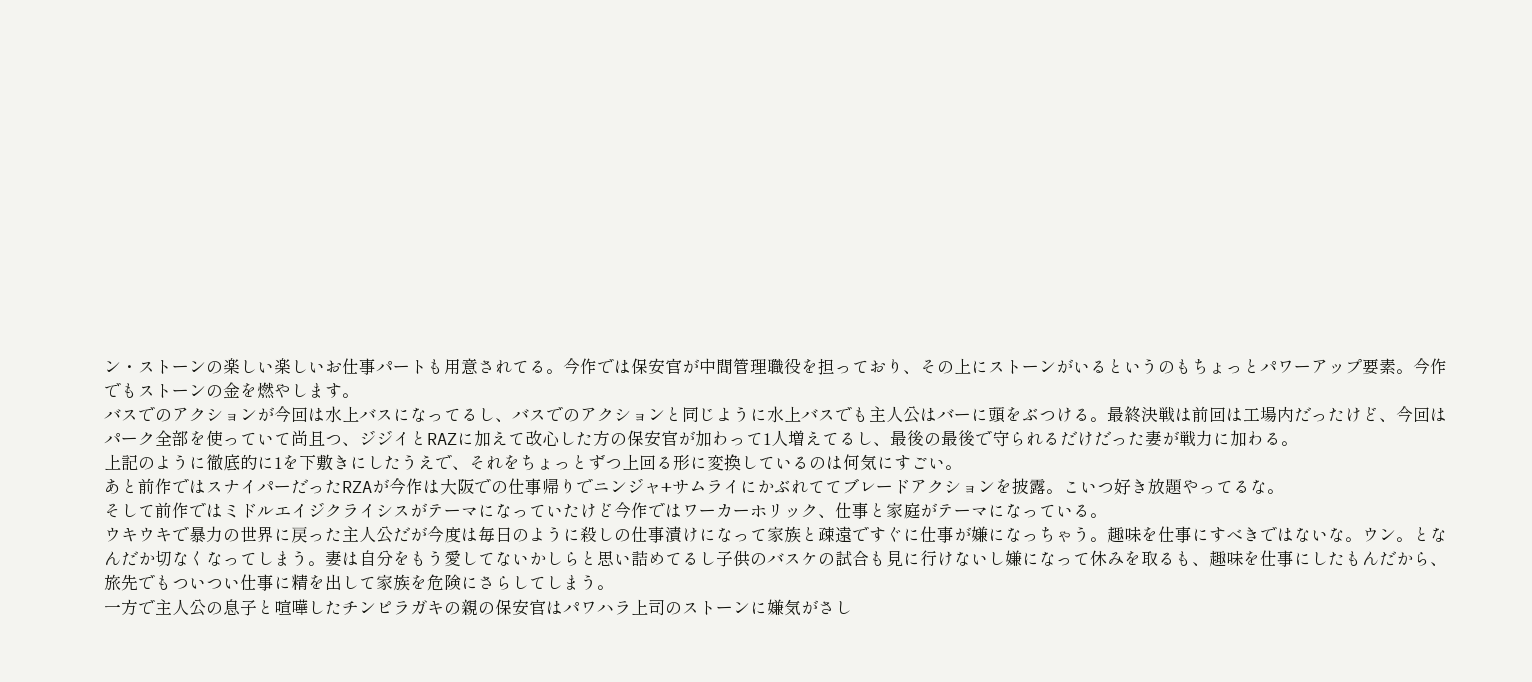ン・ストーンの楽しい楽しいお仕事パートも用意されてる。今作では保安官が中間管理職役を担っており、その上にストーンがいるというのもちょっとパワーアップ要素。今作でもストーンの金を燃やします。
バスでのアクションが今回は水上バスになってるし、バスでのアクションと同じように水上バスでも主人公はバーに頭をぶつける。最終決戦は前回は工場内だったけど、今回はパーク全部を使っていて尚且つ、ジジイとRAZに加えて改心した方の保安官が加わって1人増えてるし、最後の最後で守られるだけだった妻が戦力に加わる。
上記のように徹底的に1を下敷きにしたうえで、それをちょっとずつ上回る形に変換しているのは何気にすごい。
あと前作ではスナイパーだったRZAが今作は大阪での仕事帰りでニンジャ+サムライにかぶれててブレードアクションを披露。こいつ好き放題やってるな。
そして前作ではミドルエイジクライシスがテーマになっていたけど今作ではワーカーホリック、仕事と家庭がテーマになっている。
ウキウキで暴力の世界に戻った主人公だが今度は毎日のように殺しの仕事漬けになって家族と疎遠ですぐに仕事が嫌になっちゃう。趣味を仕事にすべきではないな。ウン。となんだか切なくなってしまう。妻は自分をもう愛してないかしらと思い詰めてるし子供のバスケの試合も見に行けないし嫌になって休みを取るも、趣味を仕事にしたもんだから、旅先でもついつい仕事に精を出して家族を危険にさらしてしまう。
一方で主人公の息子と喧嘩したチンピラガキの親の保安官はパワハラ上司のストーンに嫌気がさし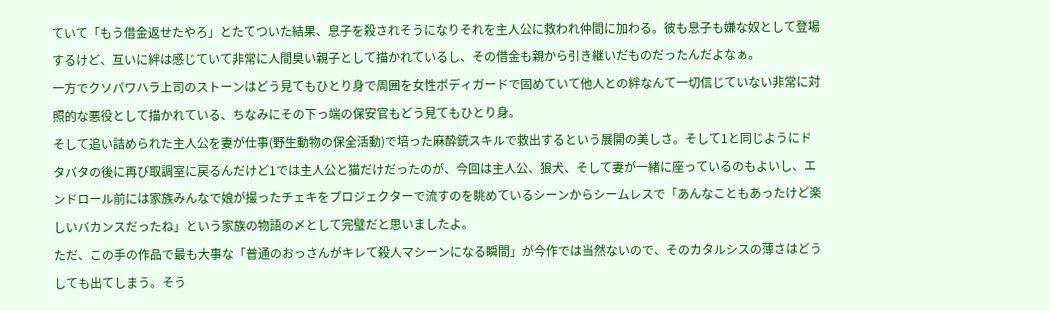ていて「もう借金返せたやろ」とたてついた結果、息子を殺されそうになりそれを主人公に救われ仲間に加わる。彼も息子も嫌な奴として登場するけど、互いに絆は感じていて非常に人間臭い親子として描かれているし、その借金も親から引き継いだものだったんだよなぁ。
一方でクソパワハラ上司のストーンはどう見てもひとり身で周囲を女性ボディガードで固めていて他人との絆なんて一切信じていない非常に対照的な悪役として描かれている、ちなみにその下っ端の保安官もどう見てもひとり身。
そして追い詰められた主人公を妻が仕事(野生動物の保全活動)で培った麻酔銃スキルで救出するという展開の美しさ。そして1と同じようにドタバタの後に再び取調室に戻るんだけど1では主人公と猫だけだったのが、今回は主人公、狼犬、そして妻が一緒に座っているのもよいし、エンドロール前には家族みんなで娘が撮ったチェキをプロジェクターで流すのを眺めているシーンからシームレスで「あんなこともあったけど楽しいバカンスだったね」という家族の物語の〆として完璧だと思いましたよ。
ただ、この手の作品で最も大事な「普通のおっさんがキレて殺人マシーンになる瞬間」が今作では当然ないので、そのカタルシスの薄さはどうしても出てしまう。そう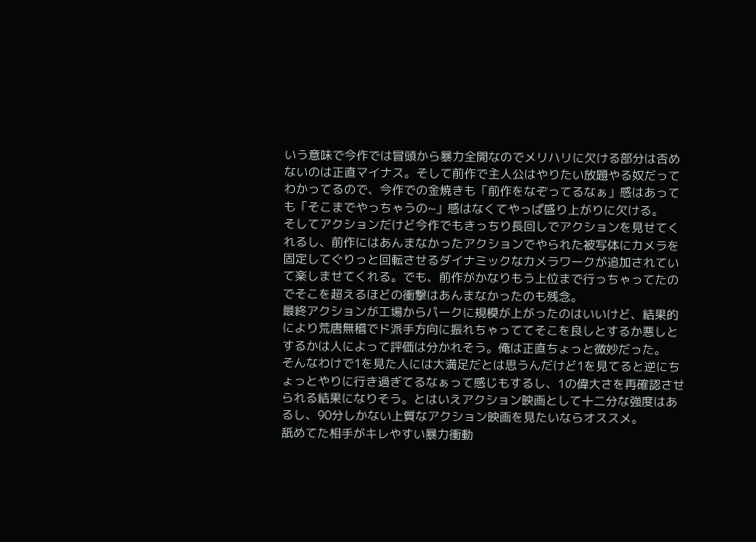いう意味で今作では冒頭から暴力全開なのでメリハリに欠ける部分は否めないのは正直マイナス。そして前作で主人公はやりたい放題やる奴だってわかってるので、今作での金焼きも「前作をなぞってるなぁ」感はあっても「そこまでやっちゃうの~」感はなくてやっぱ盛り上がりに欠ける。
そしてアクションだけど今作でもきっちり長回しでアクションを見せてくれるし、前作にはあんまなかったアクションでやられた被写体にカメラを固定してぐりっと回転させるダイナミックなカメラワークが追加されていて楽しませてくれる。でも、前作がかなりもう上位まで行っちゃってたのでそこを超えるほどの衝撃はあんまなかったのも残念。
最終アクションが工場からパークに規模が上がったのはいいけど、結果的により荒唐無稽でド派手方向に振れちゃっててそこを良しとするか悪しとするかは人によって評価は分かれそう。俺は正直ちょっと微妙だった。
そんなわけで1を見た人には大満足だとは思うんだけど1を見てると逆にちょっとやりに行き過ぎてるなぁって感じもするし、1の偉大さを再確認させられる結果になりそう。とはいえアクション映画として十二分な強度はあるし、90分しかない上質なアクション映画を見たいならオススメ。
舐めてた相手がキレやすい暴力衝動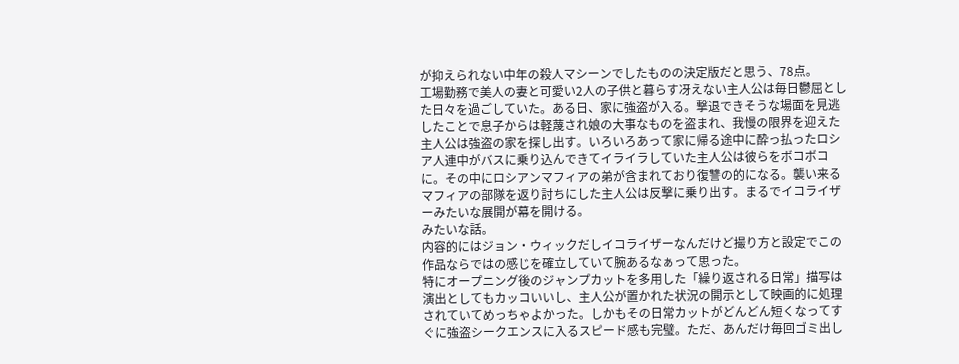が抑えられない中年の殺人マシーンでしたものの決定版だと思う、78点。
工場勤務で美人の妻と可愛い2人の子供と暮らす冴えない主人公は毎日鬱屈とした日々を過ごしていた。ある日、家に強盗が入る。撃退できそうな場面を見逃したことで息子からは軽蔑され娘の大事なものを盗まれ、我慢の限界を迎えた主人公は強盗の家を探し出す。いろいろあって家に帰る途中に酔っ払ったロシア人連中がバスに乗り込んできてイライラしていた主人公は彼らをボコボコに。その中にロシアンマフィアの弟が含まれており復讐の的になる。襲い来るマフィアの部隊を返り討ちにした主人公は反撃に乗り出す。まるでイコライザーみたいな展開が幕を開ける。
みたいな話。
内容的にはジョン・ウィックだしイコライザーなんだけど撮り方と設定でこの作品ならではの感じを確立していて腕あるなぁって思った。
特にオープニング後のジャンプカットを多用した「繰り返される日常」描写は演出としてもカッコいいし、主人公が置かれた状況の開示として映画的に処理されていてめっちゃよかった。しかもその日常カットがどんどん短くなってすぐに強盗シークエンスに入るスピード感も完璧。ただ、あんだけ毎回ゴミ出し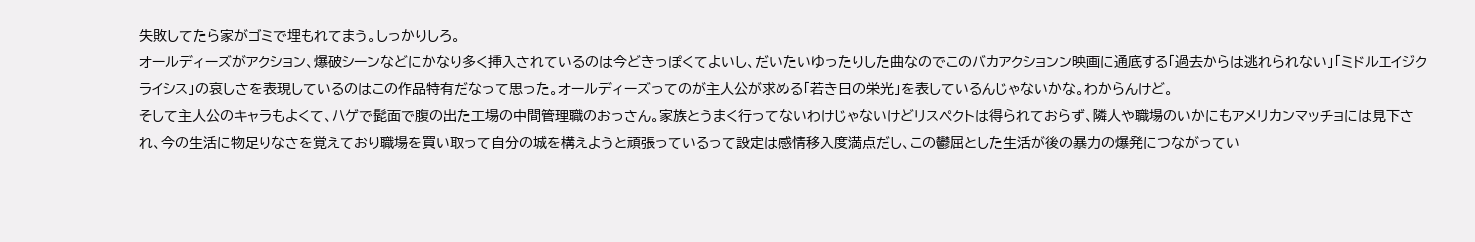失敗してたら家がゴミで埋もれてまう。しっかりしろ。
オールディーズがアクション、爆破シーンなどにかなり多く挿入されているのは今どきっぽくてよいし、だいたいゆったりした曲なのでこのバカアクションン映画に通底する「過去からは逃れられない」「ミドルエイジクライシス」の哀しさを表現しているのはこの作品特有だなって思った。オールディーズってのが主人公が求める「若き日の栄光」を表しているんじゃないかな。わからんけど。
そして主人公のキャラもよくて、ハゲで髭面で腹の出た工場の中間管理職のおっさん。家族とうまく行ってないわけじゃないけどリスペクトは得られておらず、隣人や職場のいかにもアメリカンマッチョには見下され、今の生活に物足りなさを覚えており職場を買い取って自分の城を構えようと頑張っているって設定は感情移入度満点だし、この鬱屈とした生活が後の暴力の爆発につながってい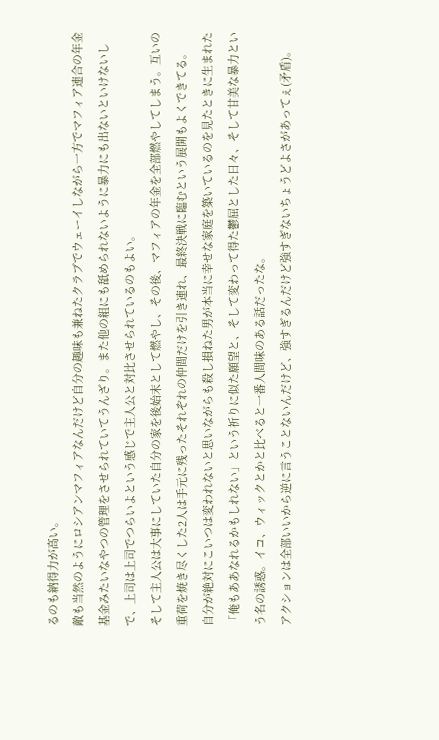るのも納得力が高い。
敵も当然のようにロシアンマフィアなんだけど自分の趣味も兼ねたクラブでウェーイしながら一方でマフィア連合の年金基金みたいなやつの管理をさせられていてうんざり。また他の組にも舐められないように暴力にも出ないといけないしで、上司は上司でつらいよという感じで主人公と対比させられているのもよい。
そして主人公は大事にしていた自分の家を後始末として燃やし、その後、マフィアの年金を全部燃やしてしまう。互いの重荷を焼き尽くした2人は手元に残ったそれぞれの仲間だけを引き連れ、最終決戦に臨むという展開もよくできてる。
自分が絶対にこいつは変われないと思いながらも殺し損ねた男が本当に幸せな家庭を築いているのを見たときに生まれた「俺もああなれるかもしれない」という祈りに似た願望と、そして変わって得た鬱屈とした日々、そして甘美な暴力という名の誘惑。イコ、ウィックとかと比べると一番人間味のある話だったな。
アクションは全部いいから逆に言うことないんだけど、強すぎるんだけど強すぎないちょうどよさがあってぇ(矛盾)。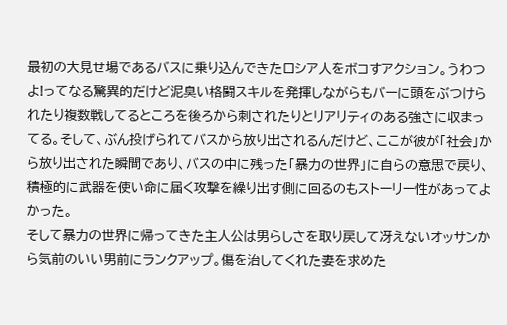最初の大見せ場であるバスに乗り込んできたロシア人をボコすアクション。うわつよ!ってなる驚異的だけど泥臭い格闘スキルを発揮しながらもバーに頭をぶつけられたり複数戦してるところを後ろから刺されたりとリアリティのある強さに収まってる。そして、ぶん投げられてバスから放り出されるんだけど、ここが彼が「社会」から放り出された瞬間であり、バスの中に残った「暴力の世界」に自らの意思で戻り、積極的に武器を使い命に届く攻撃を繰り出す側に回るのもストーリー性があってよかった。
そして暴力の世界に帰ってきた主人公は男らしさを取り戻して冴えないオッサンから気前のいい男前にランクアップ。傷を治してくれた妻を求めた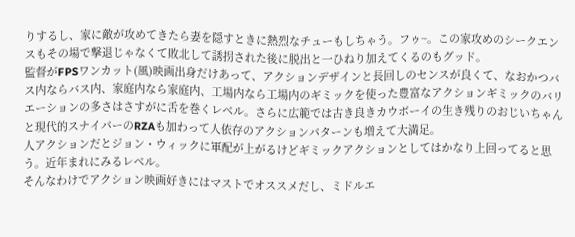りするし、家に敵が攻めてきたら妻を隠すときに熱烈なチューもしちゃう。フゥ~。この家攻めのシークエンスもその場で撃退じゃなくて敗北して誘拐された後に脱出と一ひねり加えてくるのもグッド。
監督がFPSワンカット(風)映画出身だけあって、アクションデザインと長回しのセンスが良くて、なおかつバス内ならバス内、家庭内なら家庭内、工場内なら工場内のギミックを使った豊富なアクションギミックのバリエーションの多さはさすがに舌を巻くレベル。さらに広範では古き良きカウボーイの生き残りのおじいちゃんと現代的スナイパーのRZAも加わって人依存のアクションパターンも増えて大満足。
人アクションだとジョン・ウィックに軍配が上がるけどギミックアクションとしてはかなり上回ってると思う。近年まれにみるレベル。
そんなわけでアクション映画好きにはマストでオススメだし、ミドルエ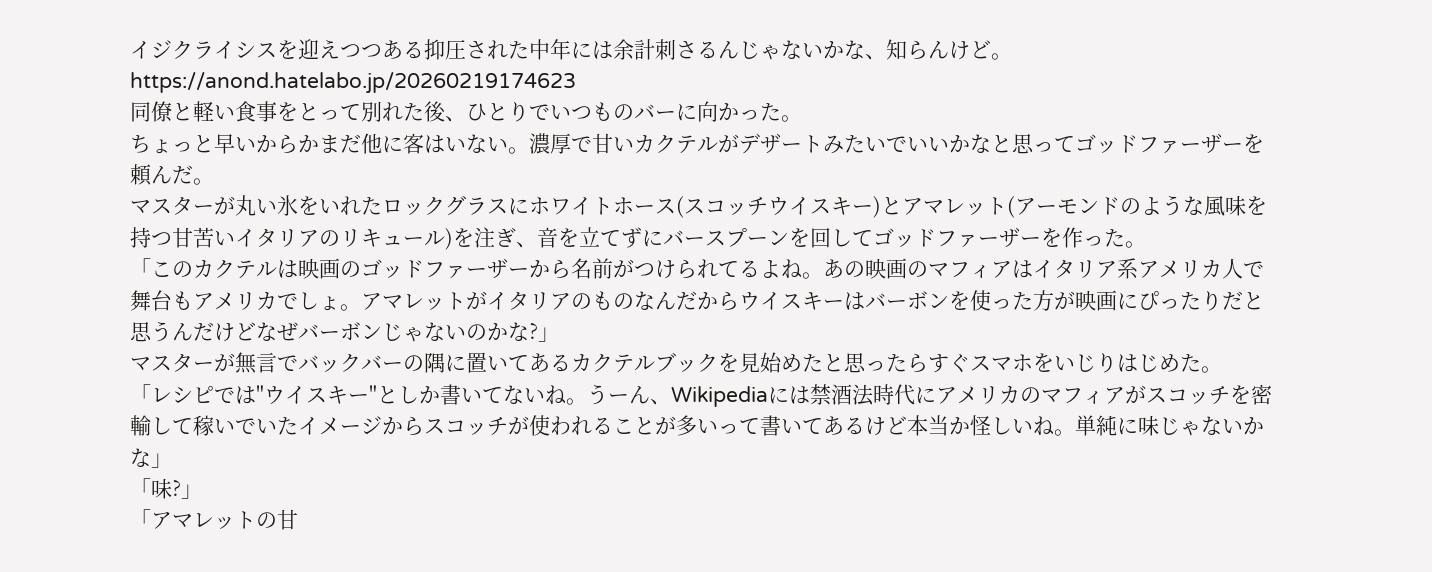イジクライシスを迎えつつある抑圧された中年には余計刺さるんじゃないかな、知らんけど。
https://anond.hatelabo.jp/20260219174623
同僚と軽い食事をとって別れた後、ひとりでいつものバーに向かった。
ちょっと早いからかまだ他に客はいない。濃厚で甘いカクテルがデザートみたいでいいかなと思ってゴッドファーザーを頼んだ。
マスターが丸い氷をいれたロックグラスにホワイトホース(スコッチウイスキー)とアマレット(アーモンドのような風味を持つ甘苦いイタリアのリキュール)を注ぎ、音を立てずにバースプーンを回してゴッドファーザーを作った。
「このカクテルは映画のゴッドファーザーから名前がつけられてるよね。あの映画のマフィアはイタリア系アメリカ人で舞台もアメリカでしょ。アマレットがイタリアのものなんだからウイスキーはバーボンを使った方が映画にぴったりだと思うんだけどなぜバーボンじゃないのかな?」
マスターが無言でバックバーの隅に置いてあるカクテルブックを見始めたと思ったらすぐスマホをいじりはじめた。
「レシピでは"ウイスキー"としか書いてないね。うーん、Wikipediaには禁酒法時代にアメリカのマフィアがスコッチを密輸して稼いでいたイメージからスコッチが使われることが多いって書いてあるけど本当か怪しいね。単純に味じゃないかな」
「味?」
「アマレットの甘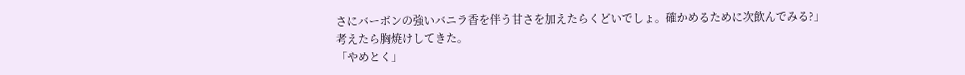さにバーボンの強いバニラ香を伴う甘さを加えたらくどいでしょ。確かめるために次飲んでみる?」
考えたら胸焼けしてきた。
「やめとく」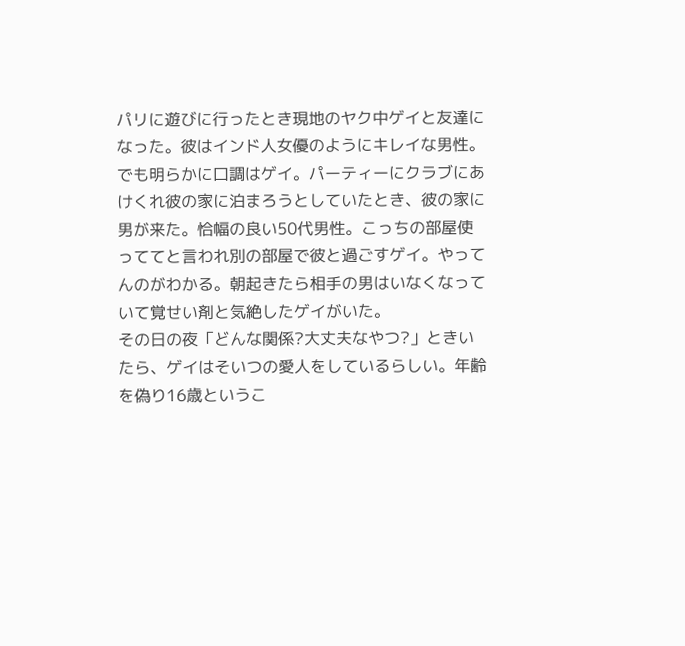パリに遊びに行ったとき現地のヤク中ゲイと友達になった。彼はインド人女優のようにキレイな男性。でも明らかに口調はゲイ。パーティーにクラブにあけくれ彼の家に泊まろうとしていたとき、彼の家に男が来た。恰幅の良い50代男性。こっちの部屋使っててと言われ別の部屋で彼と過ごすゲイ。やってんのがわかる。朝起きたら相手の男はいなくなっていて覚せい剤と気絶したゲイがいた。
その日の夜「どんな関係?大丈夫なやつ?」ときいたら、ゲイはそいつの愛人をしているらしい。年齢を偽り16歳というこ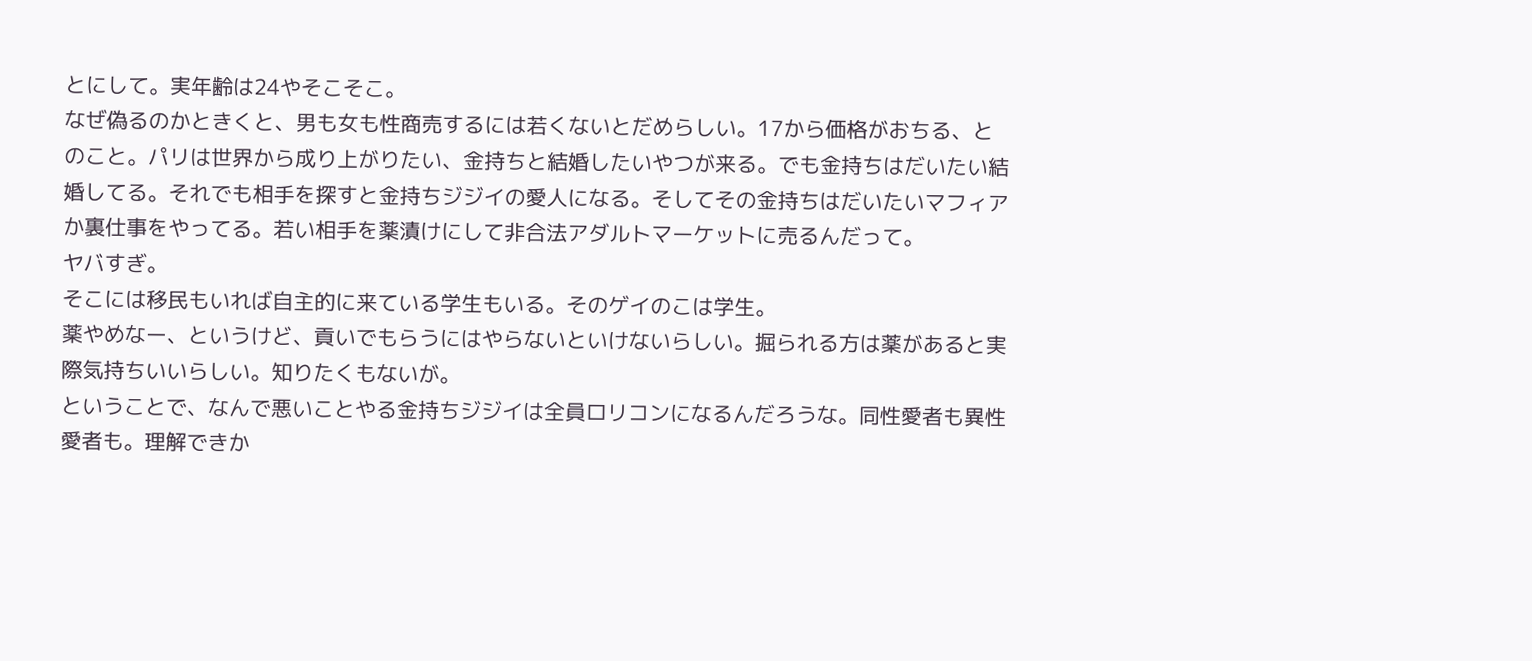とにして。実年齢は24やそこそこ。
なぜ偽るのかときくと、男も女も性商売するには若くないとだめらしい。17から価格がおちる、とのこと。パリは世界から成り上がりたい、金持ちと結婚したいやつが来る。でも金持ちはだいたい結婚してる。それでも相手を探すと金持ちジジイの愛人になる。そしてその金持ちはだいたいマフィアか裏仕事をやってる。若い相手を薬漬けにして非合法アダルトマーケットに売るんだって。
ヤバすぎ。
そこには移民もいれば自主的に来ている学生もいる。そのゲイのこは学生。
薬やめなー、というけど、貢いでもらうにはやらないといけないらしい。掘られる方は薬があると実際気持ちいいらしい。知りたくもないが。
ということで、なんで悪いことやる金持ちジジイは全員ロリコンになるんだろうな。同性愛者も異性愛者も。理解できか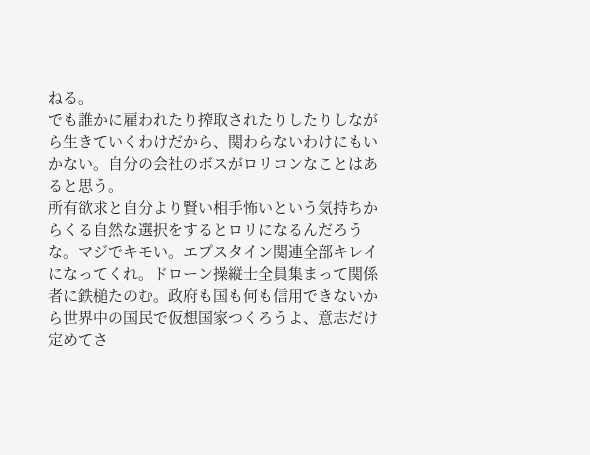ねる。
でも誰かに雇われたり搾取されたりしたりしながら生きていくわけだから、関わらないわけにもいかない。自分の会社のボスがロリコンなことはあると思う。
所有欲求と自分より賢い相手怖いという気持ちからくる自然な選択をするとロリになるんだろうな。マジでキモい。エプスタイン関連全部キレイになってくれ。ドローン操縦士全員集まって関係者に鉄槌たのむ。政府も国も何も信用できないから世界中の国民で仮想国家つくろうよ、意志だけ定めてさ